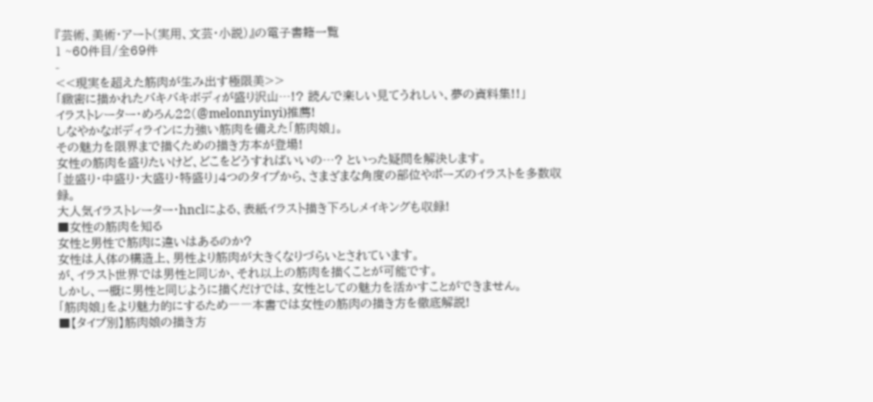『芸術、美術・アート(実用、文芸・小説)』の電子書籍一覧
1 ~60件目/全69件
-
<<現実を超えた筋肉が生み出す極限美>>
「緻密に描かれたバキバキボディが盛り沢山…!? 読んで楽しい見てうれしい、夢の資料集!!」
イラストレーター・めろん22(@melonnyinyi)推薦!
しなやかなボディラインに力強い筋肉を備えた「筋肉娘」。
その魅力を限界まで描くための描き方本が登場!
女性の筋肉を盛りたいけど、どこをどうすればいいの…? といった疑問を解決します。
「並盛り・中盛り・大盛り・特盛り」4つのタイプから、さまざまな角度の部位やポーズのイラストを多数収録。
大人気イラストレーター・hnclによる、表紙イラスト描き下ろしメイキングも収録!
■女性の筋肉を知る
女性と男性で筋肉に違いはあるのか?
女性は人体の構造上、男性より筋肉が大きくなりづらいとされています。
が、イラスト世界では男性と同じか、それ以上の筋肉を描くことが可能です。
しかし、一概に男性と同じように描くだけでは、女性としての魅力を活かすことができません。
「筋肉娘」をより魅力的にするため――本書では女性の筋肉の描き方を徹底解説!
■【タイプ別】筋肉娘の描き方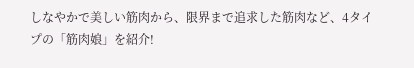しなやかで美しい筋肉から、限界まで追求した筋肉など、4タイプの「筋肉娘」を紹介!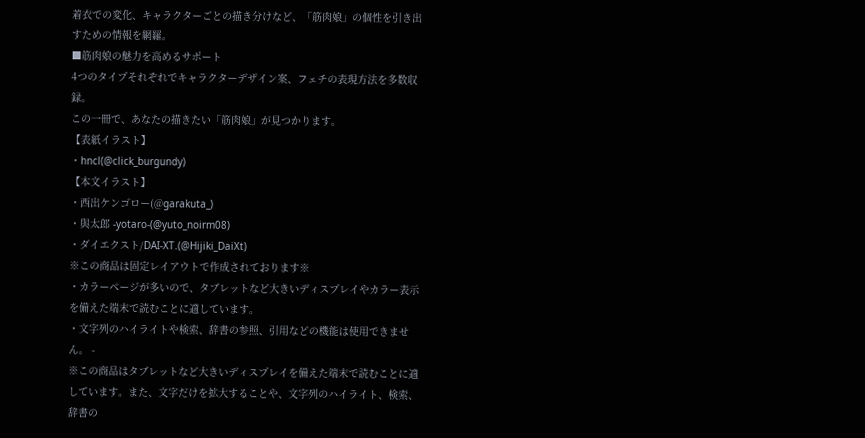着衣での変化、キャラクターごとの描き分けなど、「筋肉娘」の個性を引き出すための情報を網羅。
■筋肉娘の魅力を高めるサポート
4つのタイプそれぞれでキャラクターデザイン案、フェチの表現方法を多数収録。
この一冊で、あなたの描きたい「筋肉娘」が見つかります。
【表紙イラスト】
・hncl(@click_burgundy)
【本文イラスト】
・西出ケンゴロー(@garakuta_)
・與太郎 -yotaro-(@yuto_noirm08)
・ダイエクスト/DAI-XT.(@Hijiki_DaiXt)
※この商品は固定レイアウトで作成されております※
・カラーページが多いので、タブレットなど大きいディスプレイやカラー表示を備えた端末で読むことに適しています。
・文字列のハイライトや検索、辞書の参照、引用などの機能は使用できません。 -
※この商品はタブレットなど大きいディスプレイを備えた端末で読むことに適しています。また、文字だけを拡大することや、文字列のハイライト、検索、辞書の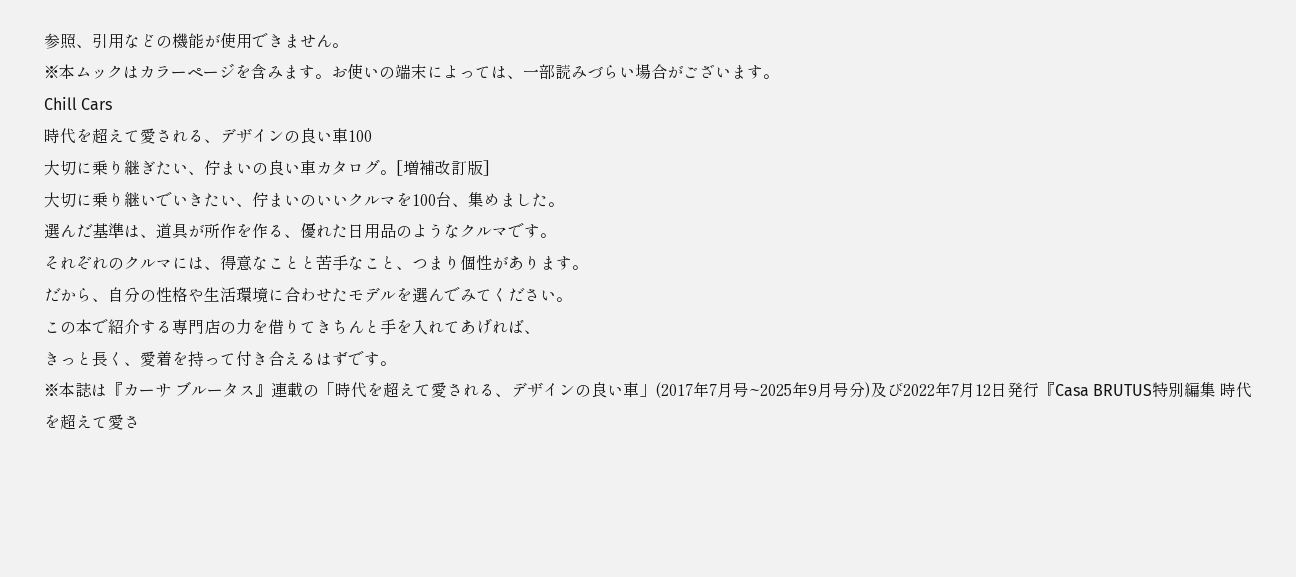参照、引用などの機能が使用できません。
※本ムックはカラーページを含みます。お使いの端末によっては、一部読みづらい場合がございます。
Chill Cars
時代を超えて愛される、デザインの良い車100
大切に乗り継ぎたい、佇まいの良い車カタログ。[増補改訂版]
大切に乗り継いでいきたい、佇まいのいいクルマを100台、集めました。
選んだ基準は、道具が所作を作る、優れた日用品のようなクルマです。
それぞれのクルマには、得意なことと苦手なこと、つまり個性があります。
だから、自分の性格や生活環境に合わせたモデルを選んでみてください。
この本で紹介する専門店の力を借りてきちんと手を入れてあげれば、
きっと長く、愛着を持って付き合えるはずです。
※本誌は『カーサ ブルータス』連載の「時代を超えて愛される、デザインの良い車」(2017年7月号~2025年9月号分)及び2022年7月12日発行『Casa BRUTUS特別編集 時代を超えて愛さ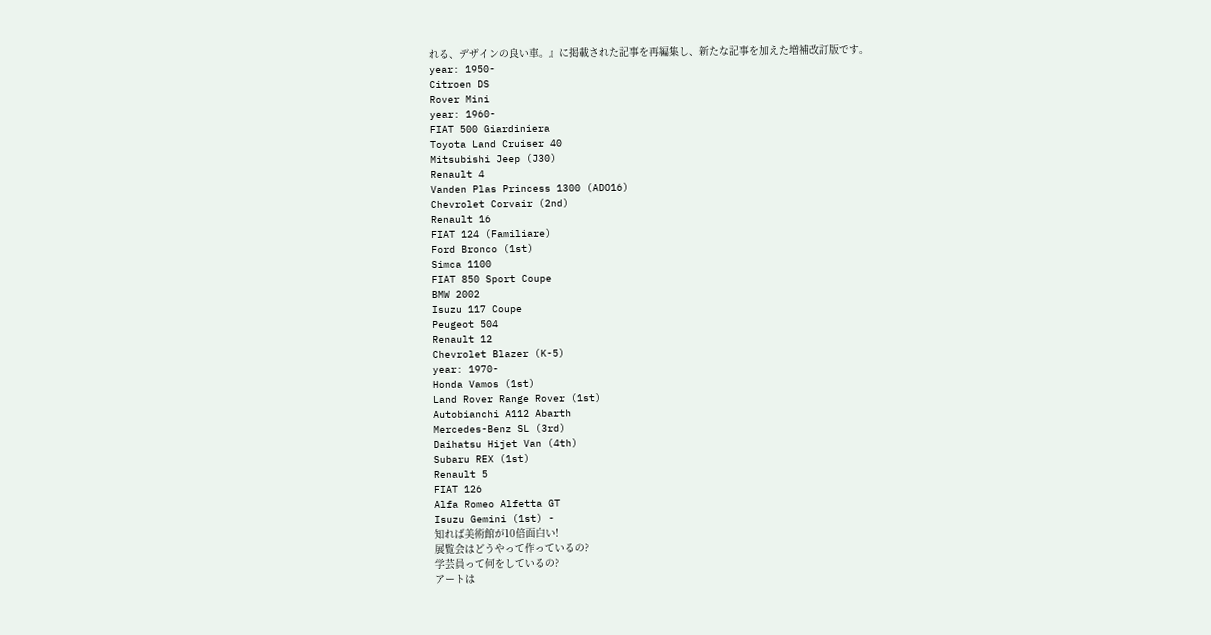れる、デザインの良い車。』に掲載された記事を再編集し、新たな記事を加えた増補改訂版です。
year: 1950-
Citroen DS
Rover Mini
year: 1960-
FIAT 500 Giardiniera
Toyota Land Cruiser 40
Mitsubishi Jeep (J30)
Renault 4
Vanden Plas Princess 1300 (ADO16)
Chevrolet Corvair (2nd)
Renault 16
FIAT 124 (Familiare)
Ford Bronco (1st)
Simca 1100
FIAT 850 Sport Coupe
BMW 2002
Isuzu 117 Coupe
Peugeot 504
Renault 12
Chevrolet Blazer (K-5)
year: 1970-
Honda Vamos (1st)
Land Rover Range Rover (1st)
Autobianchi A112 Abarth
Mercedes-Benz SL (3rd)
Daihatsu Hijet Van (4th)
Subaru REX (1st)
Renault 5
FIAT 126
Alfa Romeo Alfetta GT
Isuzu Gemini (1st) -
知れば美術館が10倍面白い!
展覧会はどうやって作っているの?
学芸員って何をしているの?
アートは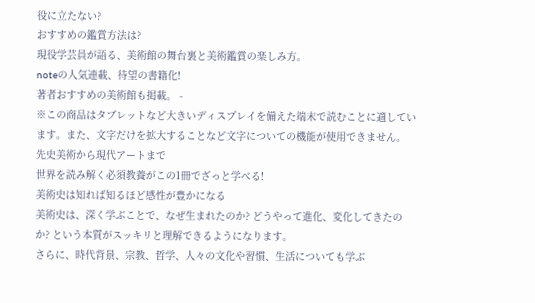役に立たない?
おすすめの鑑賞方法は?
現役学芸員が語る、美術館の舞台裏と美術鑑賞の楽しみ方。
noteの人気連載、待望の書籍化!
著者おすすめの美術館も掲載。 -
※この商品はタブレットなど大きいディスプレイを備えた端末で読むことに適しています。また、文字だけを拡大することなど文字についての機能が使用できません。
先史美術から現代アートまで
世界を読み解く必須教養がこの1冊でざっと学べる!
美術史は知れば知るほど感性が豊かになる
美術史は、深く学ぶことで、なぜ生まれたのか? どうやって進化、変化してきたのか? という本質がスッキリと理解できるようになります。
さらに、時代背景、宗教、哲学、人々の文化や習慣、生活についても学ぶ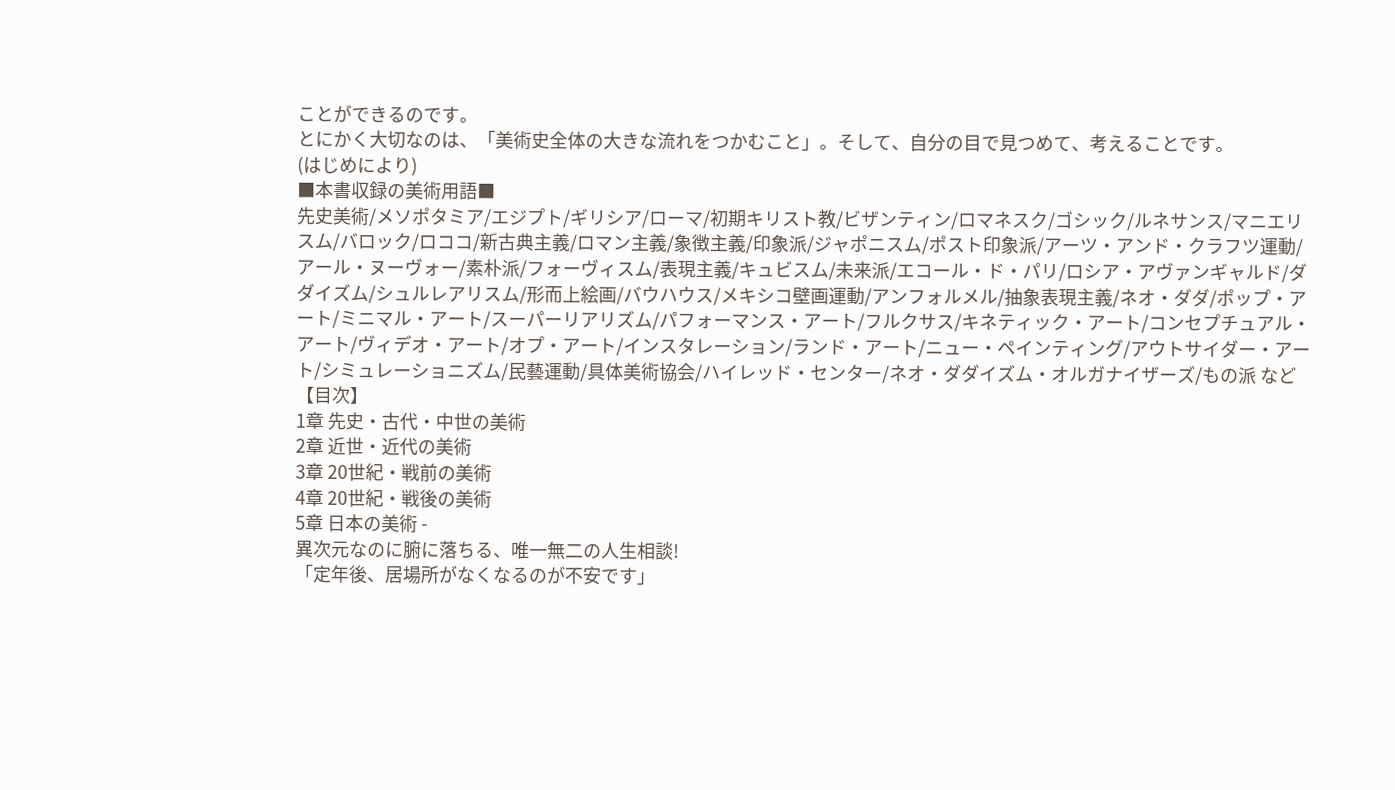ことができるのです。
とにかく大切なのは、「美術史全体の大きな流れをつかむこと」。そして、自分の目で見つめて、考えることです。
(はじめにより)
■本書収録の美術用語■
先史美術/メソポタミア/エジプト/ギリシア/ローマ/初期キリスト教/ビザンティン/ロマネスク/ゴシック/ルネサンス/マニエリスム/バロック/ロココ/新古典主義/ロマン主義/象徴主義/印象派/ジャポニスム/ポスト印象派/アーツ・アンド・クラフツ運動/アール・ヌーヴォー/素朴派/フォーヴィスム/表現主義/キュビスム/未来派/エコール・ド・パリ/ロシア・アヴァンギャルド/ダダイズム/シュルレアリスム/形而上絵画/バウハウス/メキシコ壁画運動/アンフォルメル/抽象表現主義/ネオ・ダダ/ポップ・アート/ミニマル・アート/スーパーリアリズム/パフォーマンス・アート/フルクサス/キネティック・アート/コンセプチュアル・アート/ヴィデオ・アート/オプ・アート/インスタレーション/ランド・アート/ニュー・ペインティング/アウトサイダー・アート/シミュレーショニズム/民藝運動/具体美術協会/ハイレッド・センター/ネオ・ダダイズム・オルガナイザーズ/もの派 など
【目次】
1章 先史・古代・中世の美術
2章 近世・近代の美術
3章 20世紀・戦前の美術
4章 20世紀・戦後の美術
5章 日本の美術 -
異次元なのに腑に落ちる、唯一無二の人生相談!
「定年後、居場所がなくなるのが不安です」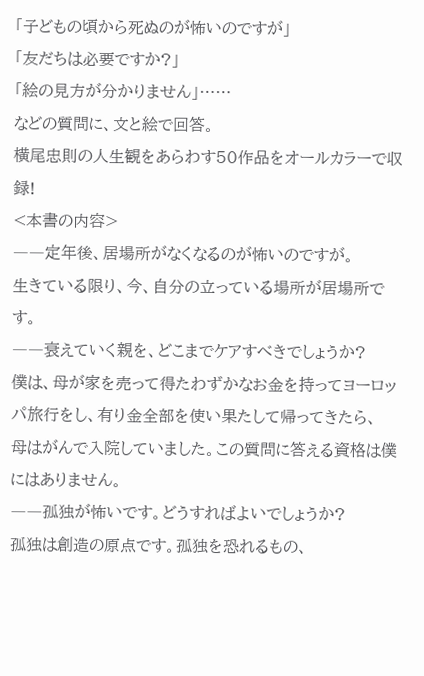「子どもの頃から死ぬのが怖いのですが」
「友だちは必要ですか?」
「絵の見方が分かりません」……
などの質問に、文と絵で回答。
横尾忠則の人生観をあらわす50作品をオールカラーで収録!
<本書の内容>
――定年後、居場所がなくなるのが怖いのですが。
生きている限り、今、自分の立っている場所が居場所です。
――衰えていく親を、どこまでケアすべきでしょうか?
僕は、母が家を売って得たわずかなお金を持ってヨーロッパ旅行をし、有り金全部を使い果たして帰ってきたら、
母はがんで入院していました。この質問に答える資格は僕にはありません。
――孤独が怖いです。どうすればよいでしょうか?
孤独は創造の原点です。孤独を恐れるもの、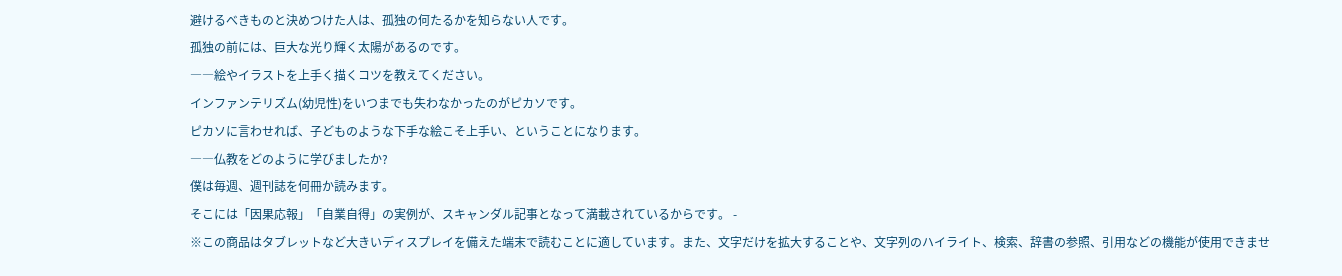避けるべきものと決めつけた人は、孤独の何たるかを知らない人です。
孤独の前には、巨大な光り輝く太陽があるのです。
――絵やイラストを上手く描くコツを教えてください。
インファンテリズム(幼児性)をいつまでも失わなかったのがピカソです。
ピカソに言わせれば、子どものような下手な絵こそ上手い、ということになります。
――仏教をどのように学びましたか?
僕は毎週、週刊誌を何冊か読みます。
そこには「因果応報」「自業自得」の実例が、スキャンダル記事となって満載されているからです。 -
※この商品はタブレットなど大きいディスプレイを備えた端末で読むことに適しています。また、文字だけを拡大することや、文字列のハイライト、検索、辞書の参照、引用などの機能が使用できませ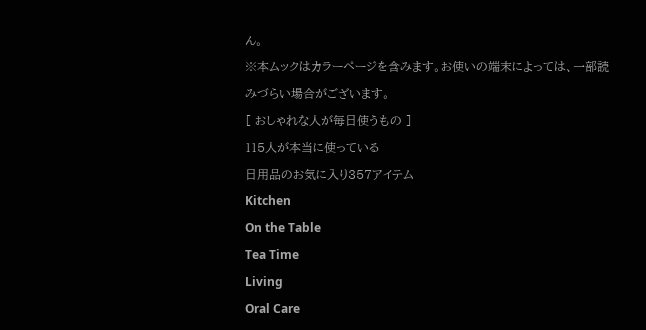ん。
※本ムックはカラーページを含みます。お使いの端末によっては、一部読みづらい場合がございます。
[ おしゃれな人が毎日使うもの ]
115人が本当に使っている
日用品のお気に入り357アイテム
Kitchen
On the Table
Tea Time
Living
Oral Care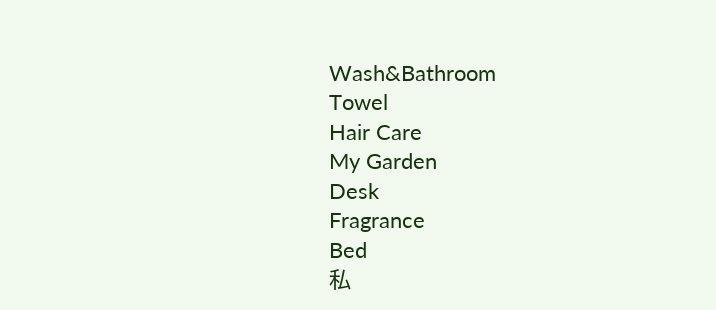Wash&Bathroom
Towel
Hair Care
My Garden
Desk
Fragrance
Bed
私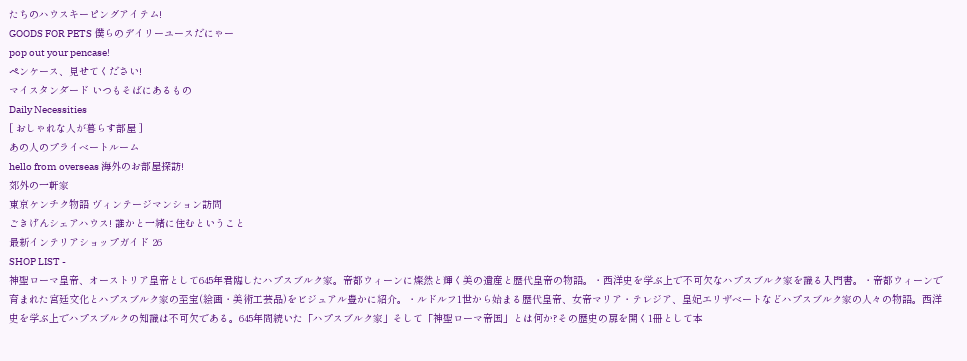たちのハウスキーピングアイテム!
GOODS FOR PETS 僕らのデイリーユースだにゃー
pop out your pencase!
ペンケース、見せてください!
マイスタンダード いつもそばにあるもの
Daily Necessities
[ おしゃれな人が暮らす部屋 ]
あの人のプライベートルーム
hello from overseas 海外のお部屋探訪!
郊外の一軒家
東京ケンチク物語 ヴィンテージマンション訪問
ごきげんシェアハウス! 誰かと一緒に住むということ
最新インテリアショップガイド 26
SHOP LIST -
神聖ローマ皇帝、オーストリア皇帝として645年君臨したハプスブルク家。帝都ウィーンに燦然と輝く美の遺産と歴代皇帝の物語。・西洋史を学ぶ上で不可欠なハプスブルク家を識る入門書。・帝都ウィーンで育まれた宮廷文化とハプスブルク家の至宝(絵画・美術工芸品)をビジュアル豊かに紹介。・ルドルフ1世から始まる歴代皇帝、女帝マリア・テレジア、皇妃エリザベートなどハプスブルク家の人々の物語。西洋史を学ぶ上でハプスブルクの知識は不可欠である。645年間続いた「ハプスブルク家」そして「神聖ローマ帝国」とは何か?その歴史の扉を開く1冊として本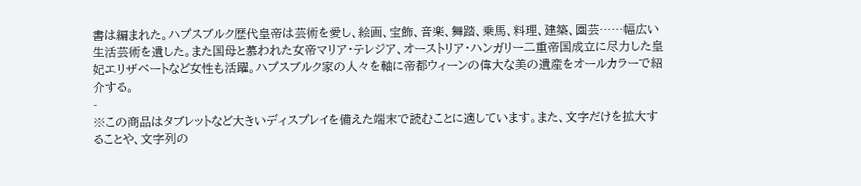書は編まれた。ハプスブルク歴代皇帝は芸術を愛し、絵画、宝飾、音楽、舞踏、乗馬、料理、建築、園芸……幅広い生活芸術を遺した。また国母と慕われた女帝マリア・テレジア、オーストリア・ハンガリー二重帝国成立に尽力した皇妃エリザベートなど女性も活躍。ハプスブルク家の人々を軸に帝都ウィーンの偉大な美の遺産をオールカラーで紹介する。
-
※この商品はタブレットなど大きいディスプレイを備えた端末で読むことに適しています。また、文字だけを拡大することや、文字列の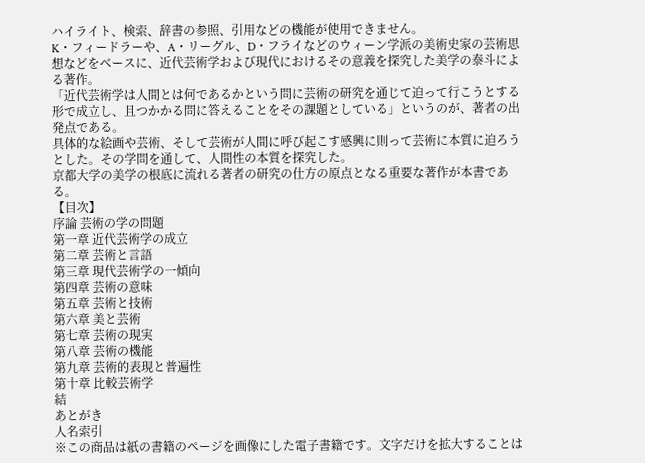ハイライト、検索、辞書の参照、引用などの機能が使用できません。
K・フィードラーや、A・リーグル、D・フライなどのウィーン学派の美術史家の芸術思想などをベースに、近代芸術学および現代におけるその意義を探究した美学の泰斗による著作。
「近代芸術学は人間とは何であるかという問に芸術の研究を通じて迫って行こうとする形で成立し、且つかかる問に答えることをその課題としている」というのが、著者の出発点である。
具体的な絵画や芸術、そして芸術が人間に呼び起こす感興に則って芸術に本質に迫ろうとした。その学問を通して、人間性の本質を探究した。
京都大学の美学の根底に流れる著者の研究の仕方の原点となる重要な著作が本書である。
【目次】
序論 芸術の学の問題
第一章 近代芸術学の成立
第二章 芸術と言語
第三章 現代芸術学の一傾向
第四章 芸術の意味
第五章 芸術と技術
第六章 美と芸術
第七章 芸術の現実
第八章 芸術の機能
第九章 芸術的表現と普遍性
第十章 比較芸術学
結
あとがき
人名索引
※この商品は紙の書籍のページを画像にした電子書籍です。文字だけを拡大することは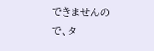できませんので、タ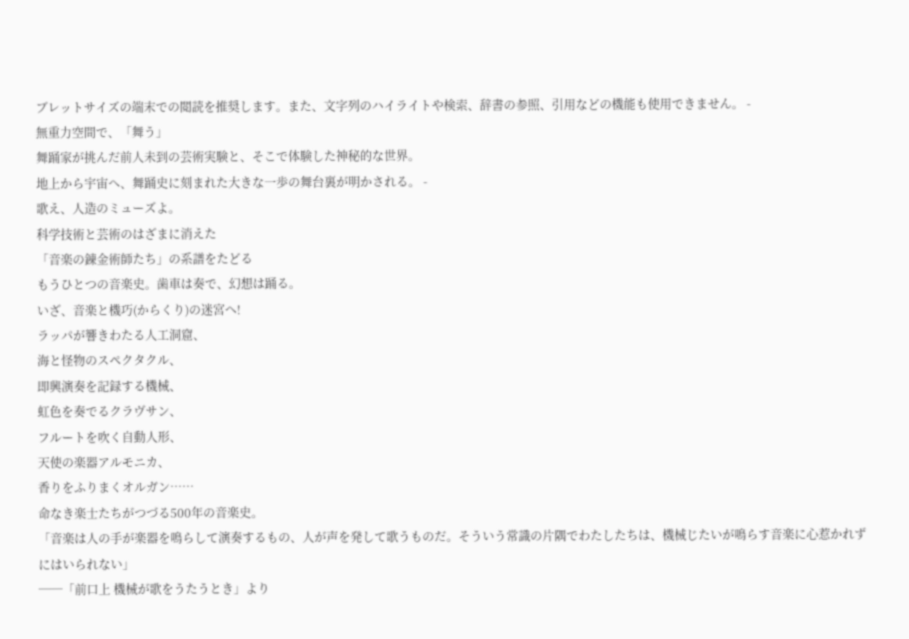ブレットサイズの端末での閲読を推奨します。また、文字列のハイライトや検索、辞書の参照、引用などの機能も使用できません。 -
無重力空間で、「舞う」
舞踊家が挑んだ前人未到の芸術実験と、そこで体験した神秘的な世界。
地上から宇宙へ、舞踊史に刻まれた大きな一歩の舞台裏が明かされる。 -
歌え、人造のミューズよ。
科学技術と芸術のはざまに消えた
「音楽の錬金術師たち」の系譜をたどる
もうひとつの音楽史。歯車は奏で、幻想は踊る。
いざ、音楽と機巧(からくり)の迷宮へ!
ラッパが響きわたる人工洞窟、
海と怪物のスペクタクル、
即興演奏を記録する機械、
虹色を奏でるクラヴサン、
フルートを吹く自動人形、
天使の楽器アルモニカ、
香りをふりまくオルガン……
命なき楽士たちがつづる500年の音楽史。
「音楽は人の手が楽器を鳴らして演奏するもの、人が声を発して歌うものだ。そういう常識の片隅でわたしたちは、機械じたいが鳴らす音楽に心惹かれずにはいられない」
──「前口上 機械が歌をうたうとき」より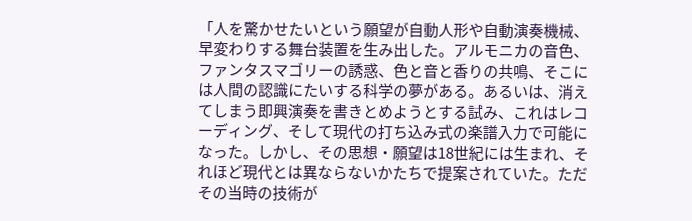「人を驚かせたいという願望が自動人形や自動演奏機械、早変わりする舞台装置を生み出した。アルモニカの音色、ファンタスマゴリーの誘惑、色と音と香りの共鳴、そこには人間の認識にたいする科学の夢がある。あるいは、消えてしまう即興演奏を書きとめようとする試み、これはレコーディング、そして現代の打ち込み式の楽譜入力で可能になった。しかし、その思想・願望は18世紀には生まれ、それほど現代とは異ならないかたちで提案されていた。ただその当時の技術が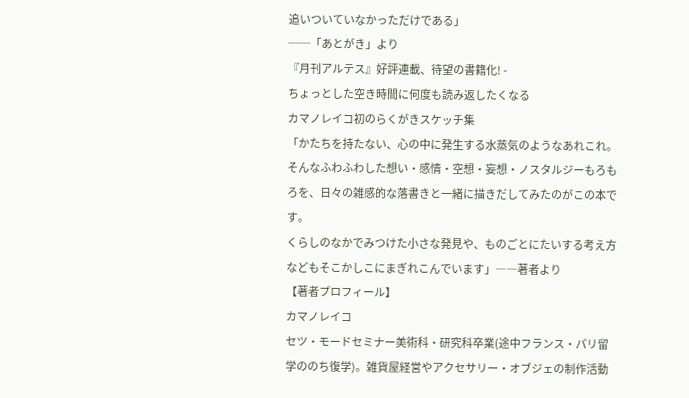追いついていなかっただけである」
──「あとがき」より
『月刊アルテス』好評連載、待望の書籍化! -
ちょっとした空き時間に何度も読み返したくなる
カマノレイコ初のらくがきスケッチ集
「かたちを持たない、心の中に発生する水蒸気のようなあれこれ。
そんなふわふわした想い・感情・空想・妄想・ノスタルジーもろもろを、日々の雑感的な落書きと一緒に描きだしてみたのがこの本です。
くらしのなかでみつけた小さな発見や、ものごとにたいする考え方などもそこかしこにまぎれこんでいます」――著者より
【著者プロフィール】
カマノレイコ
セツ・モードセミナー美術科・研究科卒業(途中フランス・パリ留学ののち復学)。雑貨屋経営やアクセサリー・オブジェの制作活動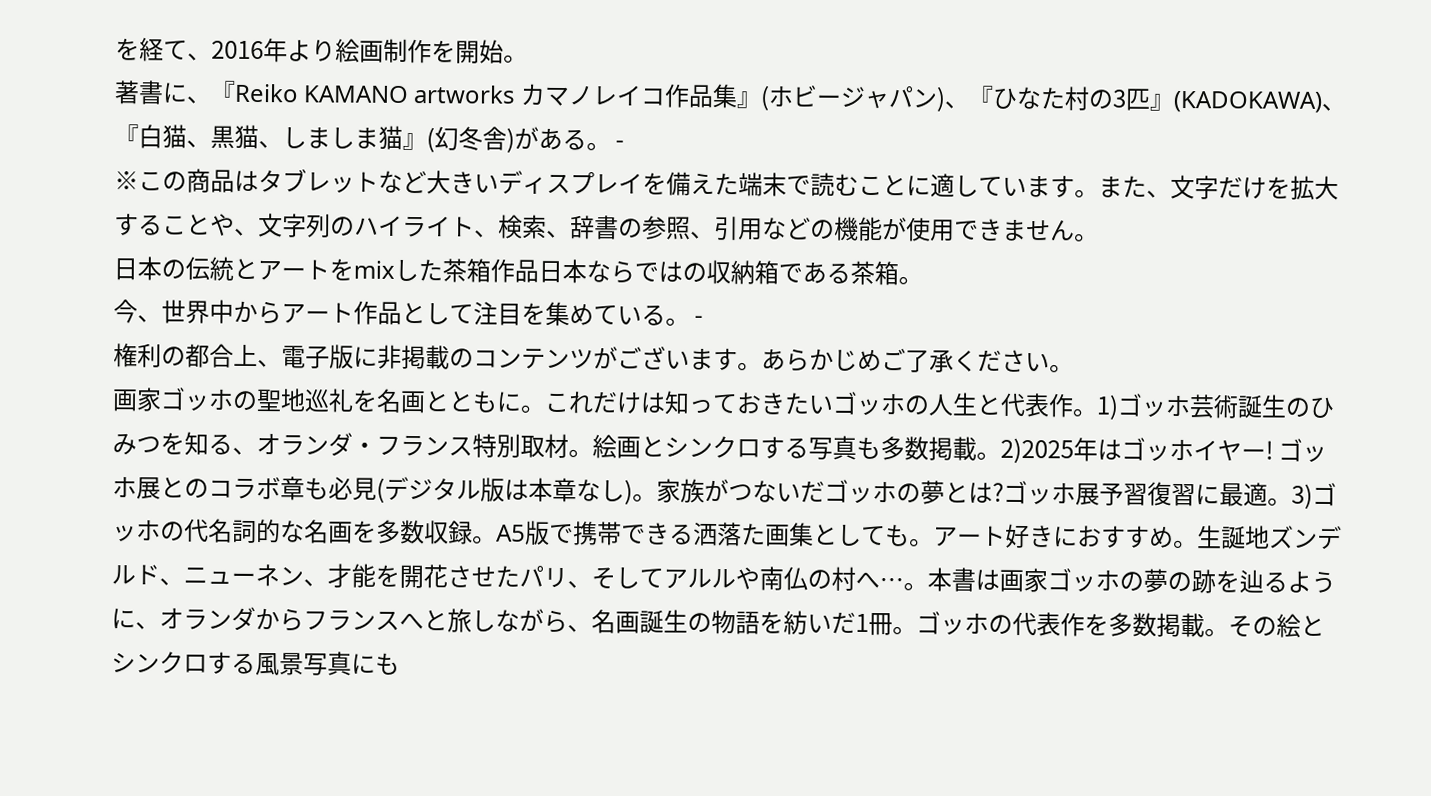を経て、2016年より絵画制作を開始。
著書に、『Reiko KAMANO artworks カマノレイコ作品集』(ホビージャパン)、『ひなた村の3匹』(KADOKAWA)、『白猫、黒猫、しましま猫』(幻冬舎)がある。 -
※この商品はタブレットなど大きいディスプレイを備えた端末で読むことに適しています。また、文字だけを拡大することや、文字列のハイライト、検索、辞書の参照、引用などの機能が使用できません。
日本の伝統とアートをmixした茶箱作品日本ならではの収納箱である茶箱。
今、世界中からアート作品として注目を集めている。 -
権利の都合上、電子版に非掲載のコンテンツがございます。あらかじめご了承ください。
画家ゴッホの聖地巡礼を名画とともに。これだけは知っておきたいゴッホの人生と代表作。1)ゴッホ芸術誕生のひみつを知る、オランダ・フランス特別取材。絵画とシンクロする写真も多数掲載。2)2025年はゴッホイヤー! ゴッホ展とのコラボ章も必見(デジタル版は本章なし)。家族がつないだゴッホの夢とは?ゴッホ展予習復習に最適。3)ゴッホの代名詞的な名画を多数収録。A5版で携帯できる洒落た画集としても。アート好きにおすすめ。生誕地ズンデルド、ニューネン、才能を開花させたパリ、そしてアルルや南仏の村へ…。本書は画家ゴッホの夢の跡を辿るように、オランダからフランスへと旅しながら、名画誕生の物語を紡いだ1冊。ゴッホの代表作を多数掲載。その絵とシンクロする風景写真にも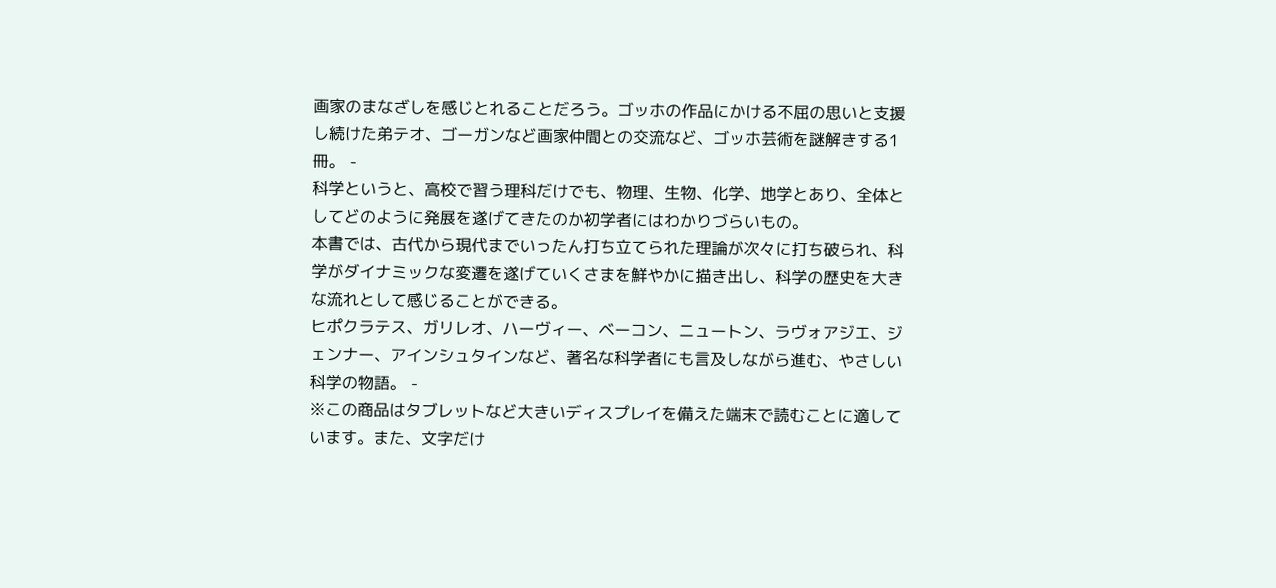画家のまなざしを感じとれることだろう。ゴッホの作品にかける不屈の思いと支援し続けた弟テオ、ゴーガンなど画家仲間との交流など、ゴッホ芸術を謎解きする1冊。 -
科学というと、高校で習う理科だけでも、物理、生物、化学、地学とあり、全体としてどのように発展を遂げてきたのか初学者にはわかりづらいもの。
本書では、古代から現代までいったん打ち立てられた理論が次々に打ち破られ、科学がダイナミックな変遷を遂げていくさまを鮮やかに描き出し、科学の歴史を大きな流れとして感じることができる。
ヒポクラテス、ガリレオ、ハーヴィー、ベーコン、ニュートン、ラヴォアジエ、ジェンナー、アインシュタインなど、著名な科学者にも言及しながら進む、やさしい科学の物語。 -
※この商品はタブレットなど大きいディスプレイを備えた端末で読むことに適しています。また、文字だけ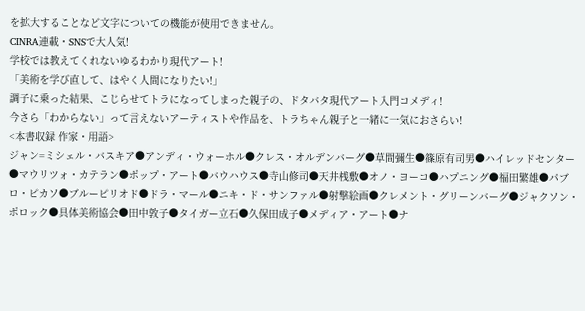を拡大することなど文字についての機能が使用できません。
CINRA連載・SNSで大人気!
学校では教えてくれないゆるわかり現代アート!
「美術を学び直して、はやく人間になりたい!」
調子に乗った結果、こじらせてトラになってしまった親子の、ドタバタ現代アート入門コメディ!
今さら「わからない」って言えないアーティストや作品を、トラちゃん親子と一緒に一気におさらい!
<本書収録 作家・用語>
ジャン=ミシェル・バスキア●アンディ・ウォーホル●クレス・オルデンバーグ●草間彌生●篠原有司男●ハイレッドセンター●マウリツォ・カテラン●ポップ・アート●バウハウス●寺山修司●天井桟敷●オノ・ヨーコ●ハプニング●福田繁雄●パブロ・ピカソ●ブルーピリオド●ドラ・マール●ニキ・ド・サンファル●射撃絵画●クレメント・グリーンバーグ●ジャクソン・ポロック●具体美術協会●田中敦子●タイガー立石●久保田成子●メディア・アート●ナ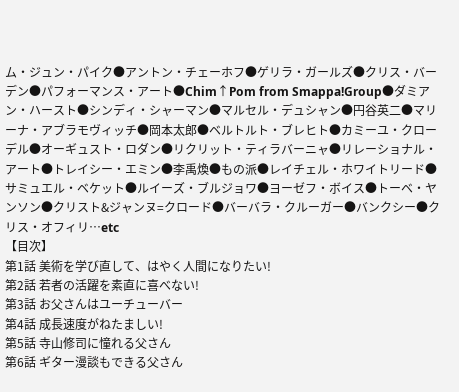ム・ジュン・パイク●アントン・チェーホフ●ゲリラ・ガールズ●クリス・バーデン●パフォーマンス・アート●Chim↑Pom from Smappa!Group●ダミアン・ハースト●シンディ・シャーマン●マルセル・デュシャン●円谷英二●マリーナ・アブラモヴィッチ●岡本太郎●ベルトルト・ブレヒト●カミーユ・クローデル●オーギュスト・ロダン●リクリット・ティラバーニャ●リレーショナル・アート●トレイシー・エミン●李禹煥●もの派●レイチェル・ホワイトリード●サミュエル・ベケット●ルイーズ・ブルジョワ●ヨーゼフ・ボイス●トーベ・ヤンソン●クリスト&ジャンヌ=クロード●バーバラ・クルーガー●バンクシー●クリス・オフィリ…etc
【目次】
第1話 美術を学び直して、はやく人間になりたい!
第2話 若者の活躍を素直に喜べない!
第3話 お父さんはユーチューバー
第4話 成長速度がねたましい!
第5話 寺山修司に憧れる父さん
第6話 ギター漫談もできる父さん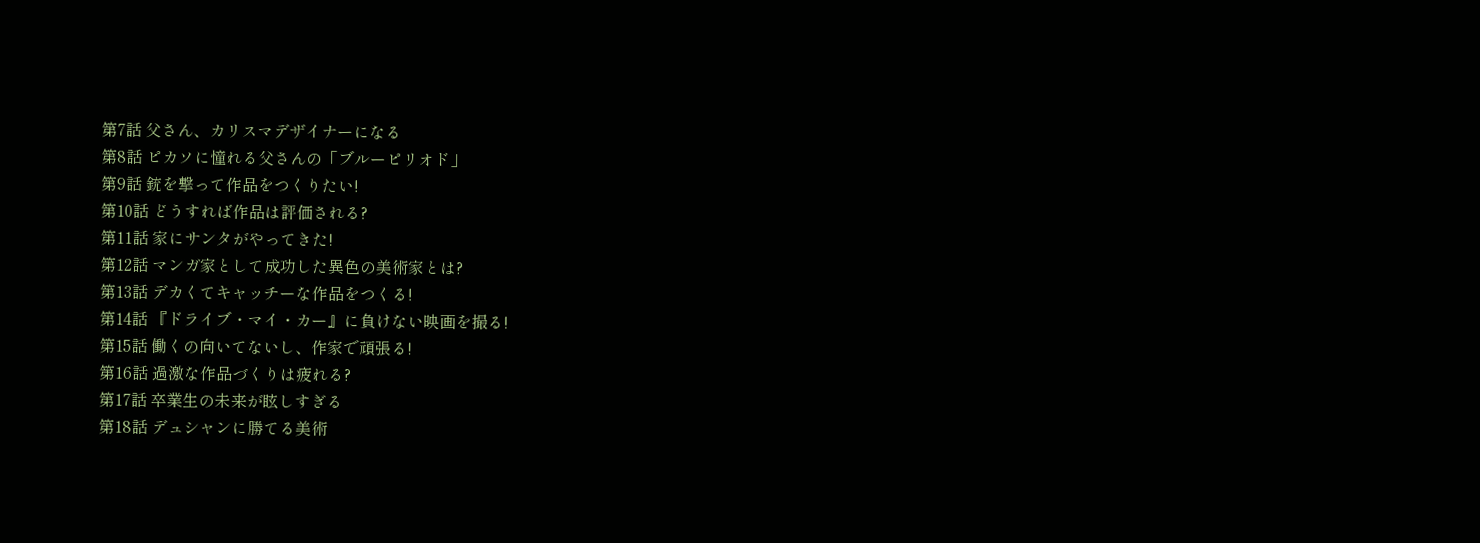第7話 父さん、カリスマデザイナーになる
第8話 ピカソに憧れる父さんの「ブルーピリオド」
第9話 銃を撃って作品をつくりたい!
第10話 どうすれば作品は評価される?
第11話 家にサンタがやってきた!
第12話 マンガ家として成功した異色の美術家とは?
第13話 デカくてキャッチーな作品をつくる!
第14話 『ドライブ・マイ・カー』に負けない映画を撮る!
第15話 働くの向いてないし、作家で頑張る!
第16話 過激な作品づくりは疲れる?
第17話 卒業生の未来が眩しすぎる
第18話 デュシャンに勝てる美術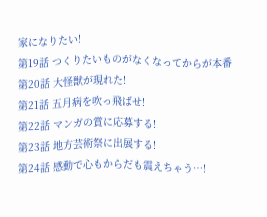家になりたい!
第19話 つくりたいものがなくなってからが本番
第20話 大怪獣が現れた!
第21話 五月病を吹っ飛ばせ!
第22話 マンガの賞に応募する!
第23話 地方芸術祭に出展する!
第24話 感動で心もからだも震えちゃう…!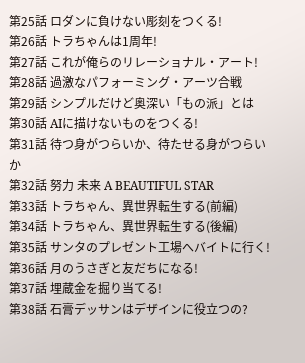第25話 ロダンに負けない彫刻をつくる!
第26話 トラちゃんは1周年!
第27話 これが俺らのリレーショナル・アート!
第28話 過激なパフォーミング・アーツ合戦
第29話 シンプルだけど奥深い「もの派」とは
第30話 AIに描けないものをつくる!
第31話 待つ身がつらいか、待たせる身がつらいか
第32話 努力 未来 A BEAUTIFUL STAR
第33話 トラちゃん、異世界転生する(前編)
第34話 トラちゃん、異世界転生する(後編)
第35話 サンタのプレゼント工場へバイトに行く!
第36話 月のうさぎと友だちになる!
第37話 埋蔵金を掘り当てる!
第38話 石膏デッサンはデザインに役立つの?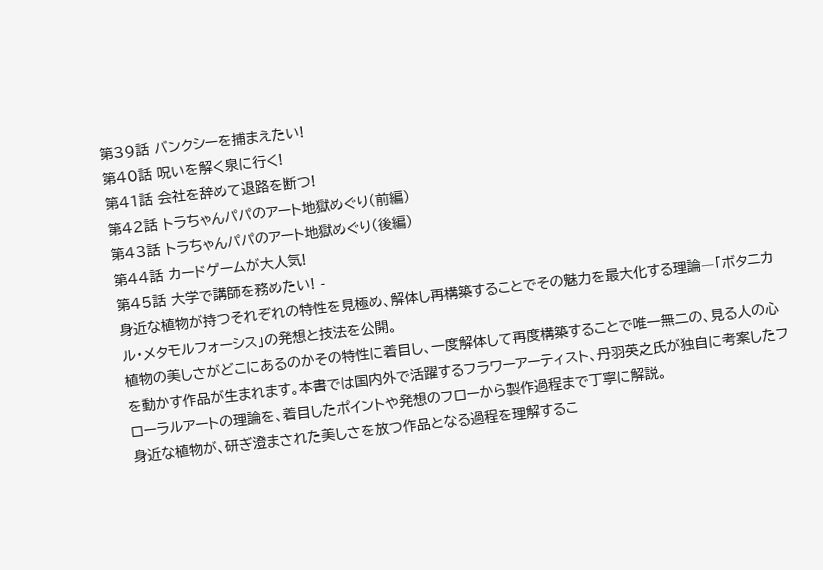第39話 バンクシーを捕まえたい!
第40話 呪いを解く泉に行く!
第41話 会社を辞めて退路を断つ!
第42話 トラちゃんパパのアート地獄めぐり(前編)
第43話 トラちゃんパパのアート地獄めぐり(後編)
第44話 カードゲームが大人気!
第45話 大学で講師を務めたい! -
身近な植物が持つそれぞれの特性を見極め、解体し再構築することでその魅力を最大化する理論―「ボタニカル・メタモルフォーシス」の発想と技法を公開。
植物の美しさがどこにあるのかその特性に着目し、一度解体して再度構築することで唯一無二の、見る人の心を動かす作品が生まれます。本書では国内外で活躍するフラワーアーティスト、丹羽英之氏が独自に考案したフローラルアートの理論を、着目したポイントや発想のフローから製作過程まで丁寧に解説。
身近な植物が、研ぎ澄まされた美しさを放つ作品となる過程を理解するこ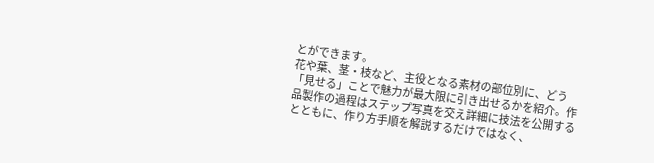とができます。
花や葉、茎・枝など、主役となる素材の部位別に、どう「見せる」ことで魅力が最大限に引き出せるかを紹介。作品製作の過程はステップ写真を交え詳細に技法を公開するとともに、作り方手順を解説するだけではなく、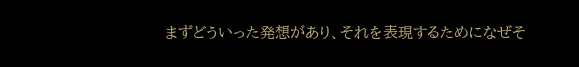まずどういった発想があり、それを表現するためになぜそ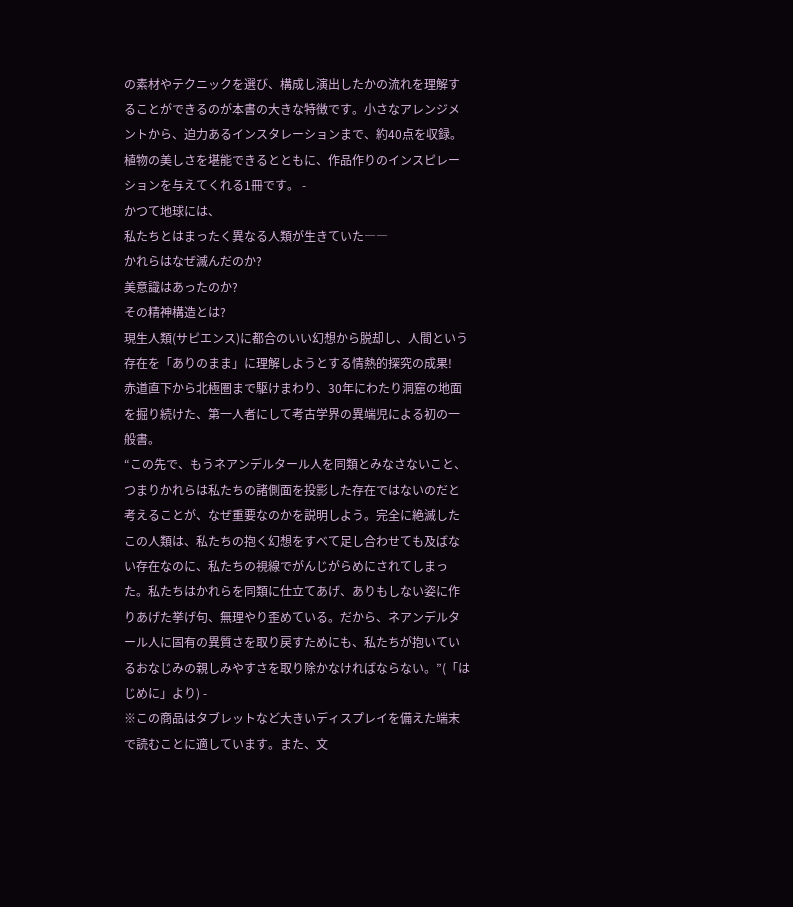の素材やテクニックを選び、構成し演出したかの流れを理解することができるのが本書の大きな特徴です。小さなアレンジメントから、迫力あるインスタレーションまで、約40点を収録。植物の美しさを堪能できるとともに、作品作りのインスピレーションを与えてくれる1冊です。 -
かつて地球には、
私たちとはまったく異なる人類が生きていた――
かれらはなぜ滅んだのか?
美意識はあったのか?
その精神構造とは?
現生人類(サピエンス)に都合のいい幻想から脱却し、人間という存在を「ありのまま」に理解しようとする情熱的探究の成果!
赤道直下から北極圏まで駆けまわり、30年にわたり洞窟の地面を掘り続けた、第一人者にして考古学界の異端児による初の一般書。
“この先で、もうネアンデルタール人を同類とみなさないこと、つまりかれらは私たちの諸側面を投影した存在ではないのだと考えることが、なぜ重要なのかを説明しよう。完全に絶滅したこの人類は、私たちの抱く幻想をすべて足し合わせても及ばない存在なのに、私たちの視線でがんじがらめにされてしまった。私たちはかれらを同類に仕立てあげ、ありもしない姿に作りあげた挙げ句、無理やり歪めている。だから、ネアンデルタール人に固有の異質さを取り戻すためにも、私たちが抱いているおなじみの親しみやすさを取り除かなければならない。”(「はじめに」より) -
※この商品はタブレットなど大きいディスプレイを備えた端末で読むことに適しています。また、文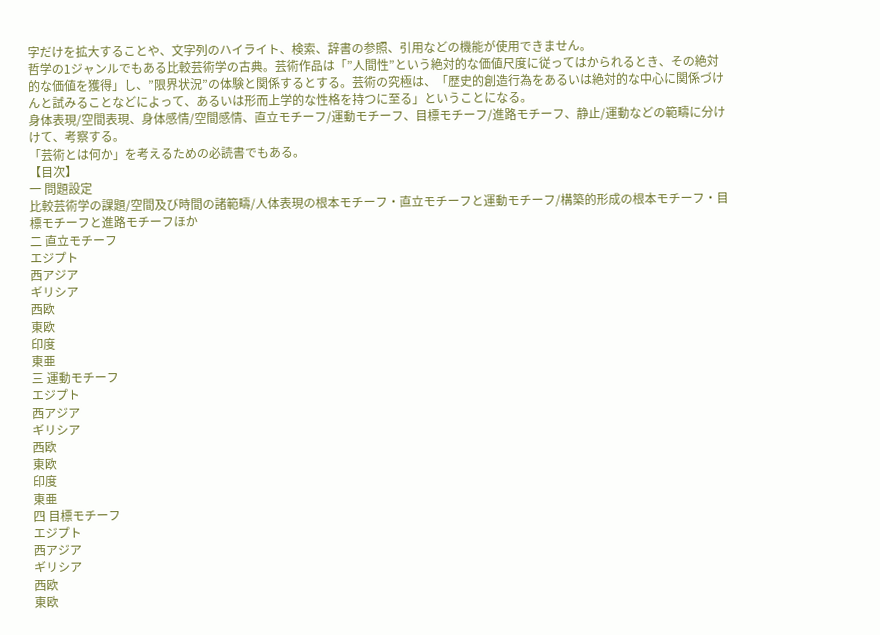字だけを拡大することや、文字列のハイライト、検索、辞書の参照、引用などの機能が使用できません。
哲学の1ジャンルでもある比較芸術学の古典。芸術作品は「”人間性”という絶対的な価値尺度に従ってはかられるとき、その絶対的な価値を獲得」し、”限界状況”の体験と関係するとする。芸術の究極は、「歴史的創造行為をあるいは絶対的な中心に関係づけんと試みることなどによって、あるいは形而上学的な性格を持つに至る」ということになる。
身体表現/空間表現、身体感情/空間感情、直立モチーフ/運動モチーフ、目標モチーフ/進路モチーフ、静止/運動などの範疇に分けけて、考察する。
「芸術とは何か」を考えるための必読書でもある。
【目次】
一 問題設定
比較芸術学の課題/空間及び時間の諸範疇/人体表現の根本モチーフ・直立モチーフと運動モチーフ/構築的形成の根本モチーフ・目標モチーフと進路モチーフほか
二 直立モチーフ
エジプト
西アジア
ギリシア
西欧
東欧
印度
東亜
三 運動モチーフ
エジプト
西アジア
ギリシア
西欧
東欧
印度
東亜
四 目標モチーフ
エジプト
西アジア
ギリシア
西欧
東欧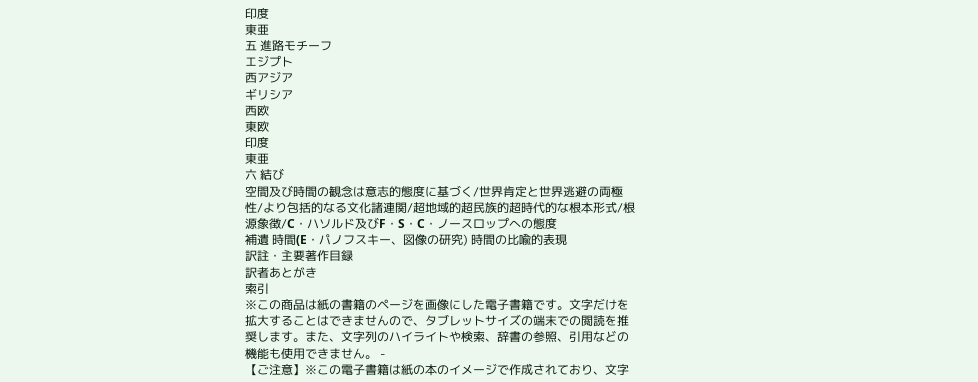印度
東亜
五 進路モチーフ
エジプト
西アジア
ギリシア
西欧
東欧
印度
東亜
六 結び
空間及び時間の観念は意志的態度に基づく/世界肯定と世界逃避の両極性/より包括的なる文化諸連関/超地域的超民族的超時代的な根本形式/根源象徴/C・ハソルド及びF・S・C・ノースロップへの態度
補遺 時間(E・パノフスキー、図像の研究) 時間の比喩的表現
訳註・主要著作目録
訳者あとがき
索引
※この商品は紙の書籍のページを画像にした電子書籍です。文字だけを拡大することはできませんので、タブレットサイズの端末での閲読を推奨します。また、文字列のハイライトや検索、辞書の参照、引用などの機能も使用できません。 -
【ご注意】※この電子書籍は紙の本のイメージで作成されており、文字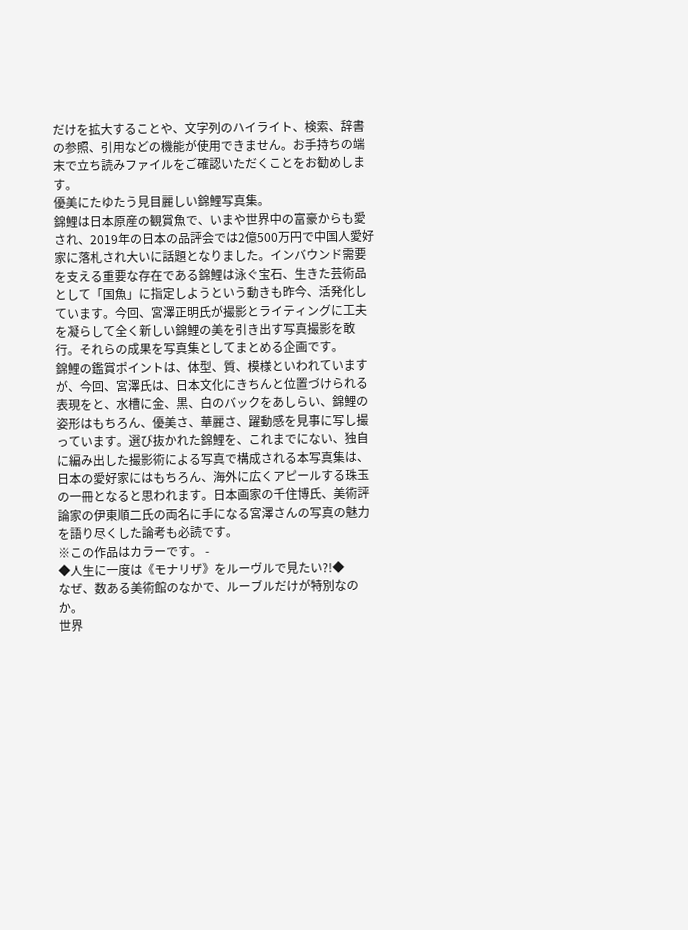だけを拡大することや、文字列のハイライト、検索、辞書の参照、引用などの機能が使用できません。お手持ちの端末で立ち読みファイルをご確認いただくことをお勧めします。
優美にたゆたう見目麗しい錦鯉写真集。
錦鯉は日本原産の観賞魚で、いまや世界中の富豪からも愛され、2019年の日本の品評会では2億500万円で中国人愛好家に落札され大いに話題となりました。インバウンド需要を支える重要な存在である錦鯉は泳ぐ宝石、生きた芸術品として「国魚」に指定しようという動きも昨今、活発化しています。今回、宮澤正明氏が撮影とライティングに工夫を凝らして全く新しい錦鯉の美を引き出す写真撮影を敢行。それらの成果を写真集としてまとめる企画です。
錦鯉の鑑賞ポイントは、体型、質、模様といわれていますが、今回、宮澤氏は、日本文化にきちんと位置づけられる表現をと、水槽に金、黒、白のバックをあしらい、錦鯉の姿形はもちろん、優美さ、華麗さ、躍動感を見事に写し撮っています。選び抜かれた錦鯉を、これまでにない、独自に編み出した撮影術による写真で構成される本写真集は、日本の愛好家にはもちろん、海外に広くアピールする珠玉の一冊となると思われます。日本画家の千住博氏、美術評論家の伊東順二氏の両名に手になる宮澤さんの写真の魅力を語り尽くした論考も必読です。
※この作品はカラーです。 -
◆人生に一度は《モナリザ》をルーヴルで見たい?!◆
なぜ、数ある美術館のなかで、ルーブルだけが特別なのか。
世界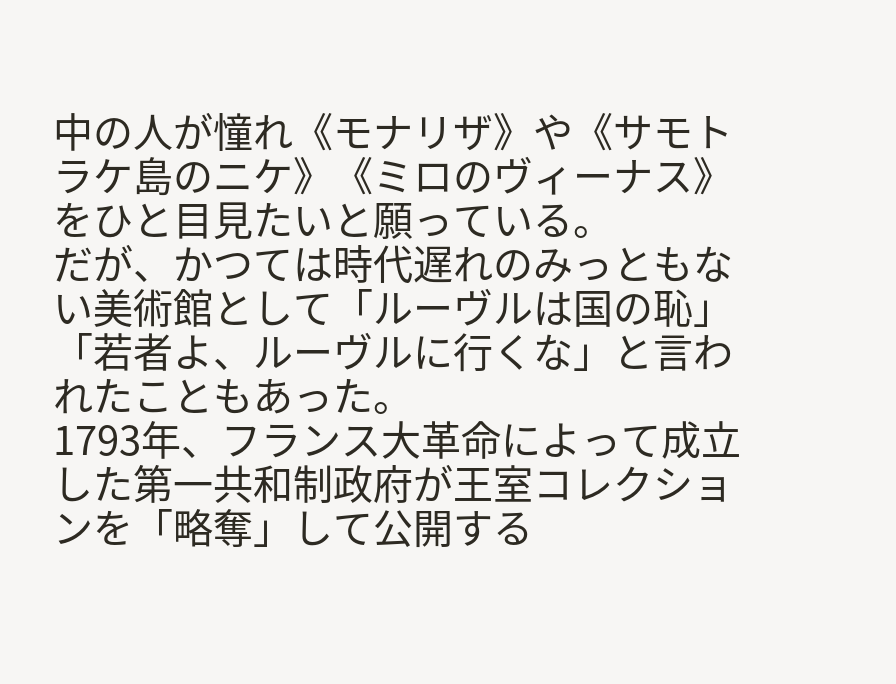中の人が憧れ《モナリザ》や《サモトラケ島のニケ》《ミロのヴィーナス》をひと目見たいと願っている。
だが、かつては時代遅れのみっともない美術館として「ルーヴルは国の恥」「若者よ、ルーヴルに行くな」と言われたこともあった。
1793年、フランス大革命によって成立した第一共和制政府が王室コレクションを「略奪」して公開する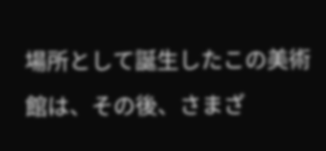場所として誕生したこの美術館は、その後、さまざ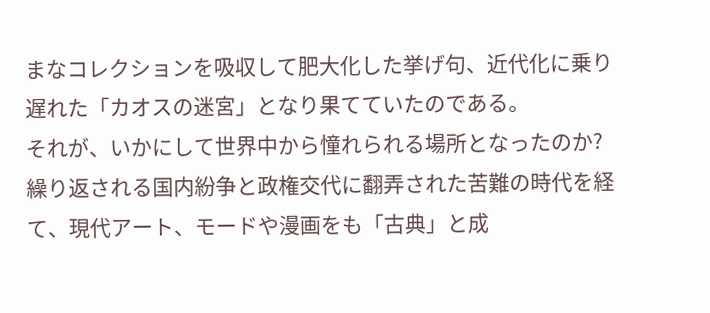まなコレクションを吸収して肥大化した挙げ句、近代化に乗り遅れた「カオスの迷宮」となり果てていたのである。
それが、いかにして世界中から憧れられる場所となったのか?
繰り返される国内紛争と政権交代に翻弄された苦難の時代を経て、現代アート、モードや漫画をも「古典」と成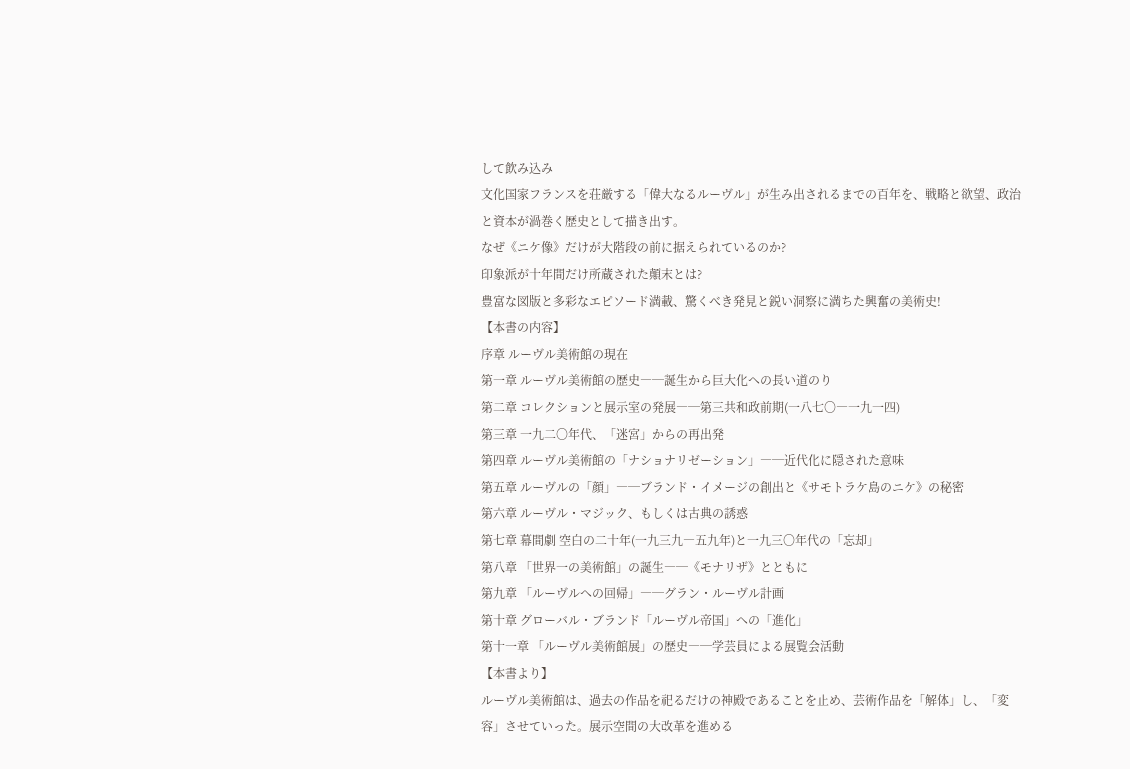して飲み込み
文化国家フランスを荘厳する「偉大なるルーヴル」が生み出されるまでの百年を、戦略と欲望、政治と資本が渦巻く歴史として描き出す。
なぜ《ニケ像》だけが大階段の前に据えられているのか?
印象派が十年間だけ所蔵された顛末とは?
豊富な図版と多彩なエピソード満載、驚くべき発見と鋭い洞察に満ちた興奮の美術史!
【本書の内容】
序章 ルーヴル美術館の現在
第一章 ルーヴル美術館の歴史―─誕生から巨大化への長い道のり
第二章 コレクションと展示室の発展―─第三共和政前期(一八七〇―一九一四)
第三章 一九二〇年代、「迷宮」からの再出発
第四章 ルーヴル美術館の「ナショナリゼーション」―─近代化に隠された意味
第五章 ルーヴルの「顔」―─ブランド・イメージの創出と《サモトラケ島のニケ》の秘密
第六章 ルーヴル・マジック、もしくは古典の誘惑
第七章 幕間劇 空白の二十年(一九三九―五九年)と一九三〇年代の「忘却」
第八章 「世界一の美術館」の誕生―─《モナリザ》とともに
第九章 「ルーヴルへの回帰」―─グラン・ルーヴル計画
第十章 グローバル・ブランド「ルーヴル帝国」への「進化」
第十一章 「ルーヴル美術館展」の歴史―─学芸員による展覧会活動
【本書より】
ルーヴル美術館は、過去の作品を祀るだけの神殿であることを止め、芸術作品を「解体」し、「変容」させていった。展示空間の大改革を進める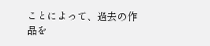ことによって、過去の作品を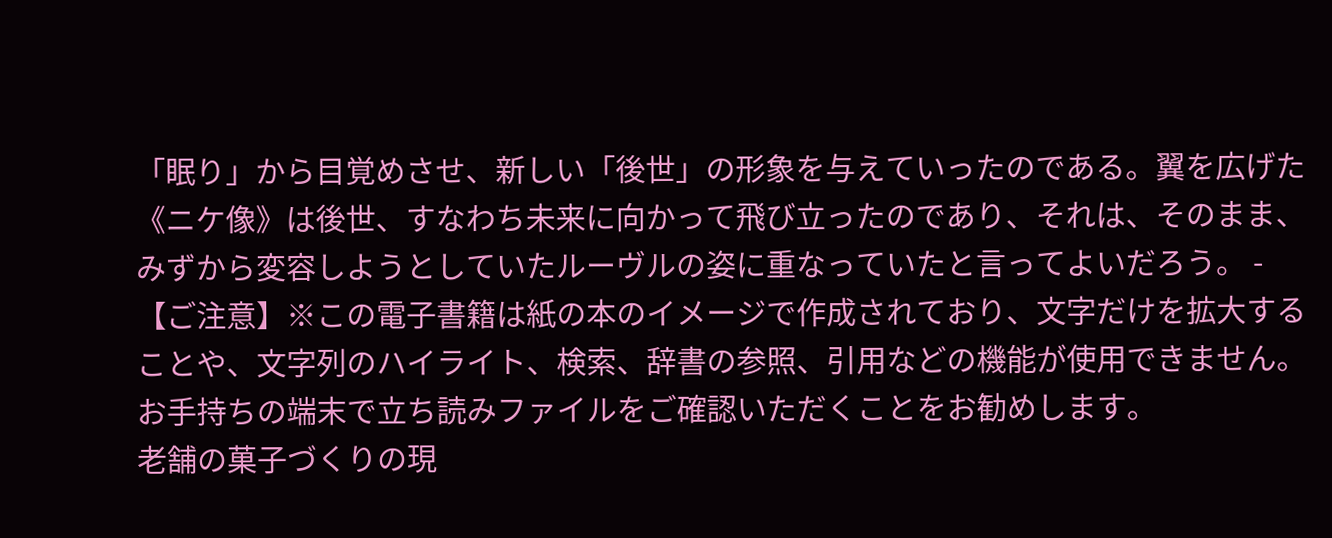「眠り」から目覚めさせ、新しい「後世」の形象を与えていったのである。翼を広げた《ニケ像》は後世、すなわち未来に向かって飛び立ったのであり、それは、そのまま、みずから変容しようとしていたルーヴルの姿に重なっていたと言ってよいだろう。 -
【ご注意】※この電子書籍は紙の本のイメージで作成されており、文字だけを拡大することや、文字列のハイライト、検索、辞書の参照、引用などの機能が使用できません。お手持ちの端末で立ち読みファイルをご確認いただくことをお勧めします。
老舗の菓子づくりの現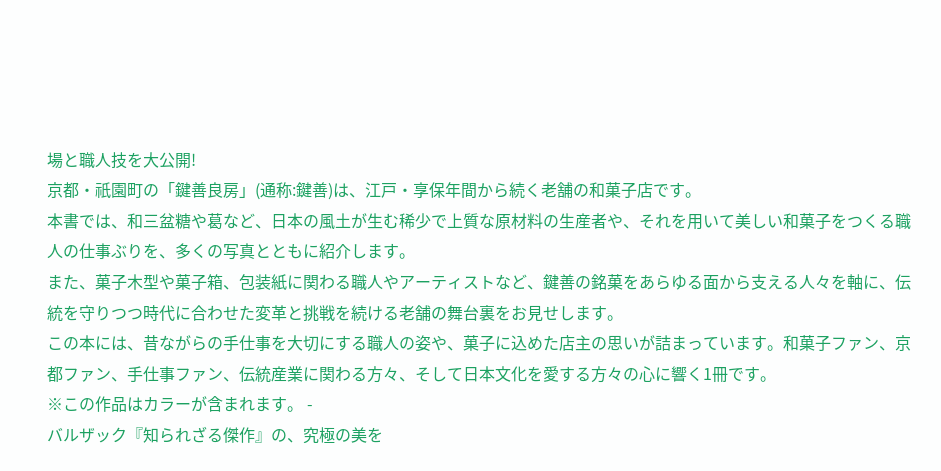場と職人技を大公開!
京都・祇園町の「鍵善良房」(通称:鍵善)は、江戸・享保年間から続く老舗の和菓子店です。
本書では、和三盆糖や葛など、日本の風土が生む稀少で上質な原材料の生産者や、それを用いて美しい和菓子をつくる職人の仕事ぶりを、多くの写真とともに紹介します。
また、菓子木型や菓子箱、包装紙に関わる職人やアーティストなど、鍵善の銘菓をあらゆる面から支える人々を軸に、伝統を守りつつ時代に合わせた変革と挑戦を続ける老舗の舞台裏をお見せします。
この本には、昔ながらの手仕事を大切にする職人の姿や、菓子に込めた店主の思いが詰まっています。和菓子ファン、京都ファン、手仕事ファン、伝統産業に関わる方々、そして日本文化を愛する方々の心に響く1冊です。
※この作品はカラーが含まれます。 -
バルザック『知られざる傑作』の、究極の美を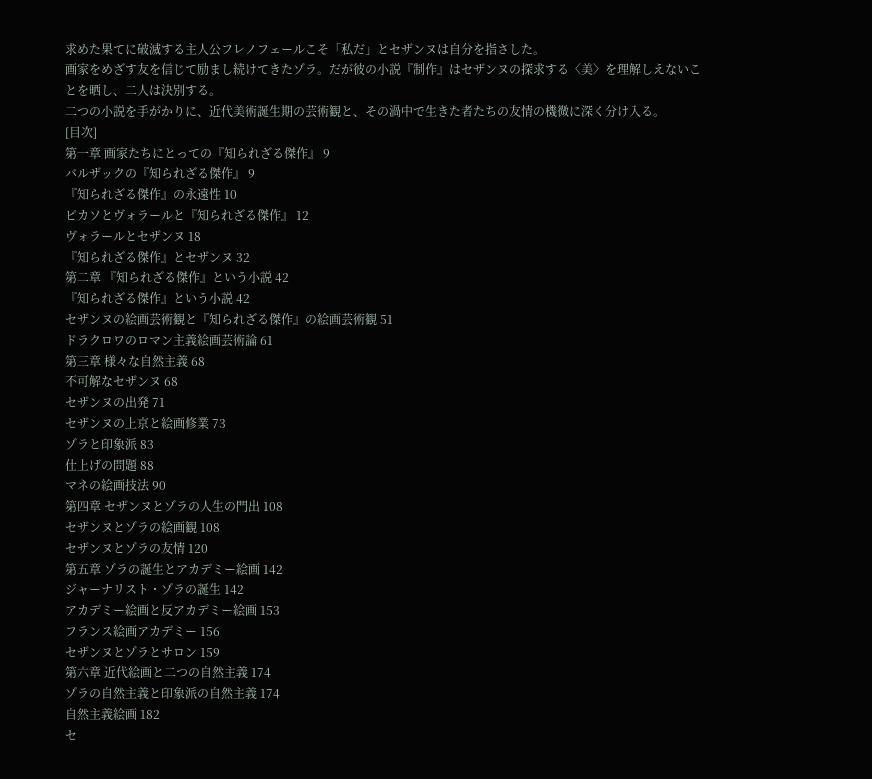求めた果てに破滅する主人公フレノフェールこそ「私だ」とセザンヌは自分を指さした。
画家をめざす友を信じて励まし続けてきたゾラ。だが彼の小説『制作』はセザンヌの探求する〈美〉を理解しえないことを晒し、二人は決別する。
二つの小説を手がかりに、近代美術誕生期の芸術観と、その渦中で生きた者たちの友情の機微に深く分け入る。
[目次]
第一章 画家たちにとっての『知られざる傑作』 9
バルザックの『知られざる傑作』 9
『知られざる傑作』の永遠性 10
ピカソとヴォラールと『知られざる傑作』 12
ヴォラールとセザンヌ 18
『知られざる傑作』とセザンヌ 32
第二章 『知られざる傑作』という小説 42
『知られざる傑作』という小説 42
セザンヌの絵画芸術観と『知られざる傑作』の絵画芸術観 51
ドラクロワのロマン主義絵画芸術論 61
第三章 様々な自然主義 68
不可解なセザンヌ 68
セザンヌの出発 71
セザンヌの上京と絵画修業 73
ゾラと印象派 83
仕上げの問題 88
マネの絵画技法 90
第四章 セザンヌとゾラの人生の門出 108
セザンヌとゾラの絵画観 108
セザンヌとゾラの友情 120
第五章 ゾラの誕生とアカデミー絵画 142
ジャーナリスト・ゾラの誕生 142
アカデミー絵画と反アカデミー絵画 153
フランス絵画アカデミー 156
セザンヌとゾラとサロン 159
第六章 近代絵画と二つの自然主義 174
ゾラの自然主義と印象派の自然主義 174
自然主義絵画 182
セ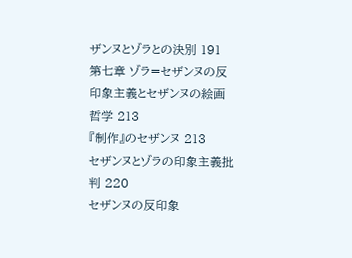ザンヌとゾラとの決別 191
第七章 ゾラ=セザンヌの反印象主義とセザンヌの絵画哲学 213
『制作』のセザンヌ 213
セザンヌとゾラの印象主義批判 220
セザンヌの反印象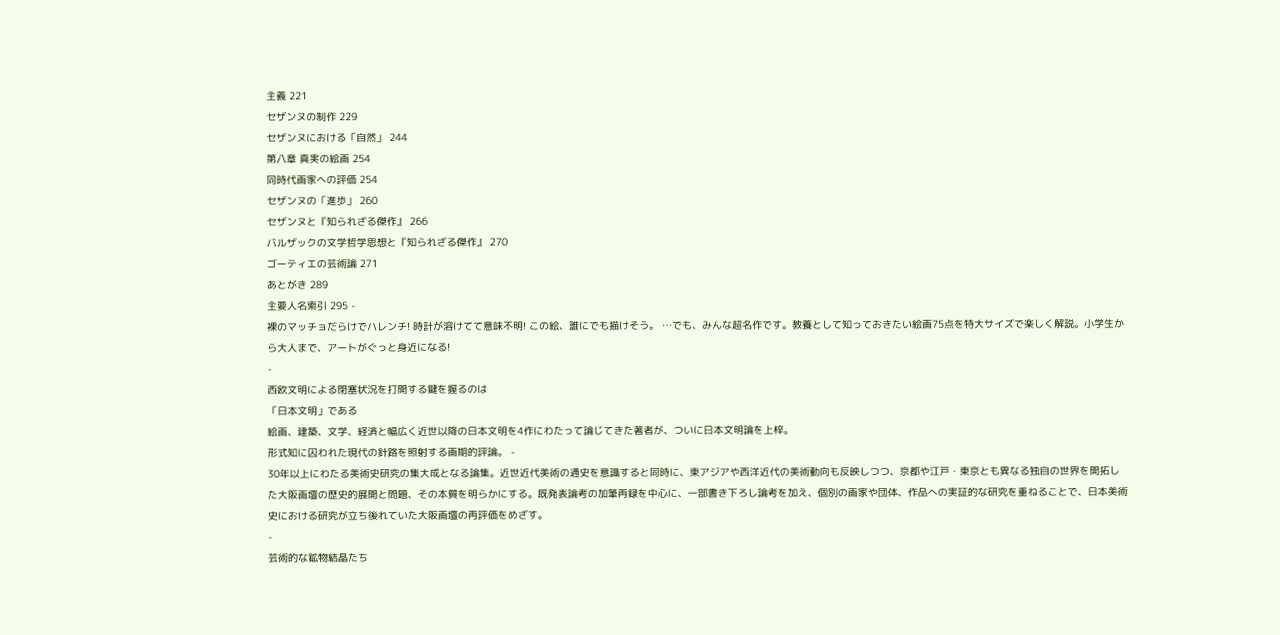主義 221
セザンヌの制作 229
セザンヌにおける「自然」 244
第八章 真実の絵画 254
同時代画家への評価 254
セザンヌの「進歩」 260
セザンヌと『知られざる傑作』 266
バルザックの文学哲学思想と『知られざる傑作』 270
ゴーティエの芸術論 271
あとがき 289
主要人名索引 295 -
裸のマッチョだらけでハレンチ! 時計が溶けてて意味不明! この絵、誰にでも描けそう。 …でも、みんな超名作です。教養として知っておきたい絵画75点を特大サイズで楽しく解説。小学生から大人まで、アートがぐっと身近になる!
-
西欧文明による閉塞状況を打開する鍵を握るのは
「日本文明」である
絵画、建築、文学、経済と幅広く近世以降の日本文明を4作にわたって論じてきた著者が、ついに日本文明論を上梓。
形式知に囚われた現代の針路を照射する画期的評論。 -
30年以上にわたる美術史研究の集大成となる論集。近世近代美術の通史を意識すると同時に、東アジアや西洋近代の美術動向も反映しつつ、京都や江戸・東京とも異なる独自の世界を開拓した大阪画壇の歴史的展開と問題、その本質を明らかにする。既発表論考の加筆再録を中心に、一部書き下ろし論考を加え、個別の画家や団体、作品への実証的な研究を重ねることで、日本美術史における研究が立ち後れていた大阪画壇の再評価をめざす。
-
芸術的な鉱物結晶たち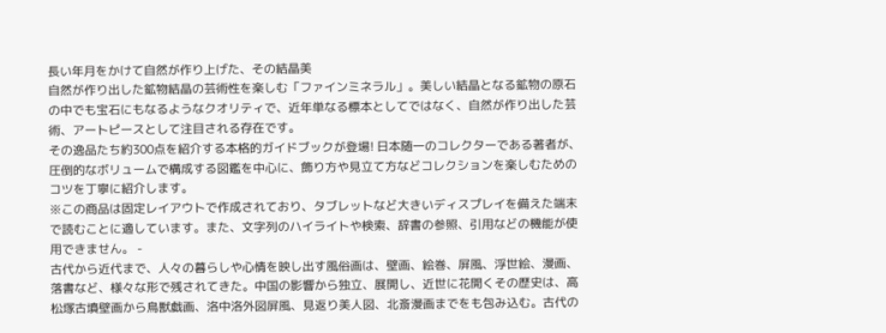長い年月をかけて自然が作り上げた、その結晶美
自然が作り出した鉱物結晶の芸術性を楽しむ「ファインミネラル」。美しい結晶となる鉱物の原石の中でも宝石にもなるようなクオリティで、近年単なる標本としてではなく、自然が作り出した芸術、アートピースとして注目される存在です。
その逸品たち約300点を紹介する本格的ガイドブックが登場! 日本随一のコレクターである著者が、圧倒的なボリュームで構成する図鑑を中心に、飾り方や見立て方などコレクションを楽しむためのコツを丁寧に紹介します。
※この商品は固定レイアウトで作成されており、タブレットなど大きいディスプレイを備えた端末で読むことに適しています。また、文字列のハイライトや検索、辞書の参照、引用などの機能が使用できません。 -
古代から近代まで、人々の暮らしや心情を映し出す風俗画は、壁画、絵巻、屏風、浮世絵、漫画、落書など、様々な形で残されてきた。中国の影響から独立、展開し、近世に花開くその歴史は、高松塚古墳壁画から鳥獣戯画、洛中洛外図屏風、見返り美人図、北斎漫画までをも包み込む。古代の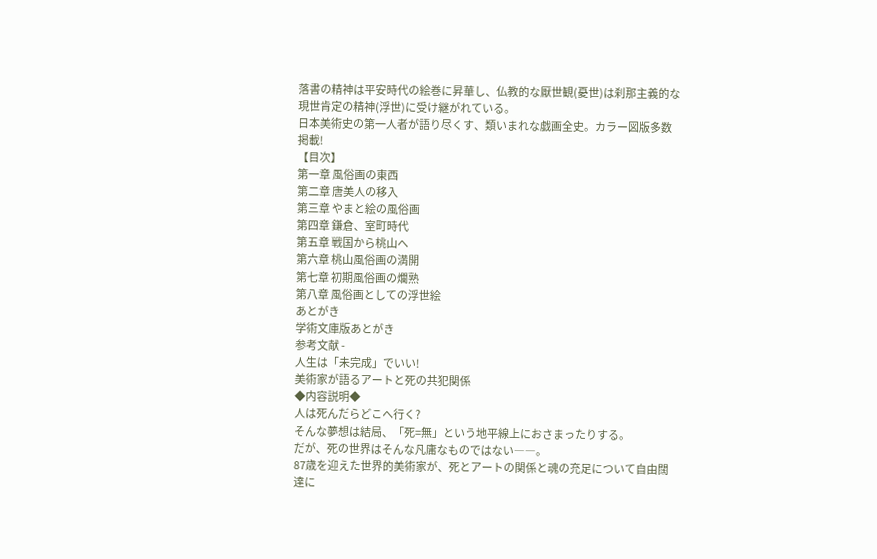落書の精神は平安時代の絵巻に昇華し、仏教的な厭世観(憂世)は刹那主義的な現世肯定の精神(浮世)に受け継がれている。
日本美術史の第一人者が語り尽くす、類いまれな戯画全史。カラー図版多数掲載!
【目次】
第一章 風俗画の東西
第二章 唐美人の移入
第三章 やまと絵の風俗画
第四章 鎌倉、室町時代
第五章 戦国から桃山へ
第六章 桃山風俗画の満開
第七章 初期風俗画の爛熟
第八章 風俗画としての浮世絵
あとがき
学術文庫版あとがき
参考文献 -
人生は「未完成」でいい!
美術家が語るアートと死の共犯関係
◆内容説明◆
人は死んだらどこへ行く?
そんな夢想は結局、「死=無」という地平線上におさまったりする。
だが、死の世界はそんな凡庸なものではない――。
87歳を迎えた世界的美術家が、死とアートの関係と魂の充足について自由闊達に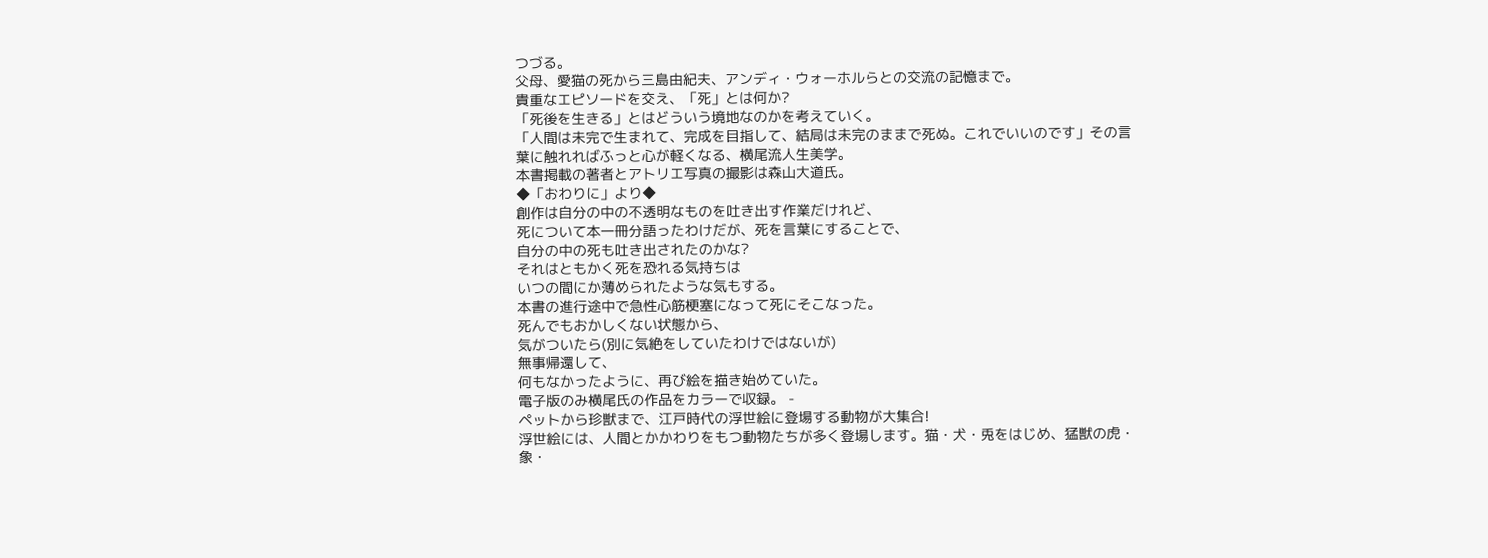つづる。
父母、愛猫の死から三島由紀夫、アンディ・ウォーホルらとの交流の記憶まで。
貴重なエピソードを交え、「死」とは何か?
「死後を生きる」とはどういう境地なのかを考えていく。
「人間は未完で生まれて、完成を目指して、結局は未完のままで死ぬ。これでいいのです」その言葉に触れればふっと心が軽くなる、横尾流人生美学。
本書掲載の著者とアトリエ写真の撮影は森山大道氏。
◆「おわりに」より◆
創作は自分の中の不透明なものを吐き出す作業だけれど、
死について本一冊分語ったわけだが、死を言葉にすることで、
自分の中の死も吐き出されたのかな?
それはともかく死を恐れる気持ちは
いつの間にか薄められたような気もする。
本書の進行途中で急性心筋梗塞になって死にそこなった。
死んでもおかしくない状態から、
気がついたら(別に気絶をしていたわけではないが)
無事帰還して、
何もなかったように、再び絵を描き始めていた。
電子版のみ横尾氏の作品をカラーで収録。 -
ペットから珍獣まで、江戸時代の浮世絵に登場する動物が大集合!
浮世絵には、人間とかかわりをもつ動物たちが多く登場します。猫・犬・兎をはじめ、猛獣の虎・象・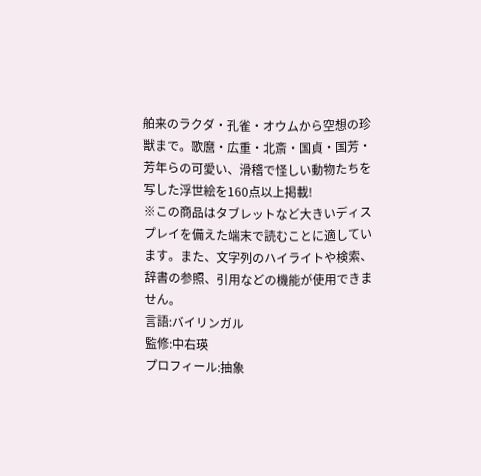舶来のラクダ・孔雀・オウムから空想の珍獣まで。歌麿・広重・北斎・国貞・国芳・芳年らの可愛い、滑稽で怪しい動物たちを写した浮世絵を160点以上掲載!
※この商品はタブレットなど大きいディスプレイを備えた端末で読むことに適しています。また、文字列のハイライトや検索、辞書の参照、引用などの機能が使用できません。
言語:バイリンガル
監修:中右瑛
プロフィール:抽象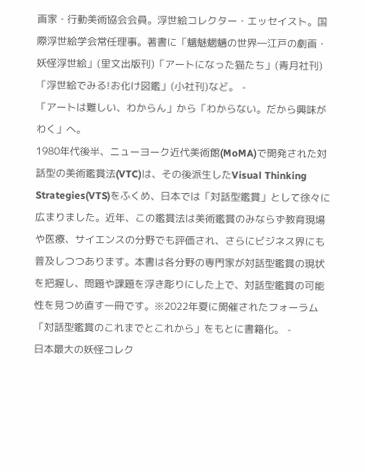画家・行動美術協会会員。浮世絵コレクター・エッセイスト。国際浮世絵学会常任理事。著書に「魑魅魍魎の世界―江戸の劇画・妖怪浮世絵」(里文出版刊)「アートになった猫たち」(青月社刊)「浮世絵でみる!お化け図鑑」(小社刊)など。 -
「アートは難しい、わからん」から「わからない。だから興味がわく」へ。
1980年代後半、ニューヨーク近代美術館(MoMA)で開発された対話型の美術鑑賞法(VTC)は、その後派生したVisual Thinking Strategies(VTS)をふくめ、日本では「対話型鑑賞」として徐々に広まりました。近年、この鑑賞法は美術鑑賞のみならず教育現場や医療、サイエンスの分野でも評価され、さらにビジネス界にも普及しつつあります。本書は各分野の専門家が対話型鑑賞の現状を把握し、問題や課題を浮き彫りにした上で、対話型鑑賞の可能性を見つめ直す一冊です。※2022年夏に開催されたフォーラム「対話型鑑賞のこれまでとこれから」をもとに書籍化。 -
日本最大の妖怪コレク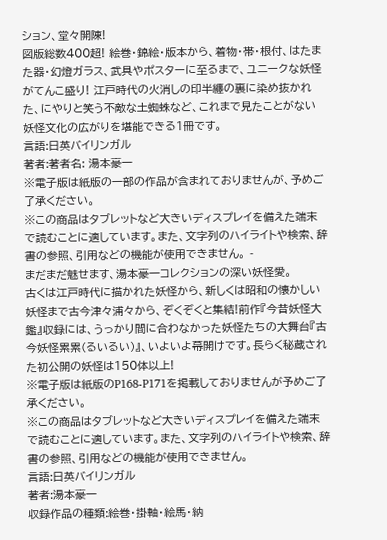ション、堂々開陳!
図版総数400超! 絵巻・錦絵・版本から、着物・帯・根付、はたまた器・幻燈ガラス、武具やポスターに至るまで、ユニークな妖怪がてんこ盛り! 江戸時代の火消しの印半纏の裏に染め抜かれた、にやりと笑う不敵な土蜘蛛など、これまで見たことがない妖怪文化の広がりを堪能できる1冊です。
言語:日英バイリンガル
著者:著者名: 湯本豪一
※電子版は紙版の一部の作品が含まれておりませんが、予めご了承ください。
※この商品はタブレットなど大きいディスプレイを備えた端末で読むことに適しています。また、文字列のハイライトや検索、辞書の参照、引用などの機能が使用できません。 -
まだまだ魅せます、湯本豪一コレクションの深い妖怪愛。
古くは江戸時代に描かれた妖怪から、新しくは昭和の懐かしい妖怪まで古今津々浦々から、ぞくぞくと集結!前作『今昔妖怪大鑑』収録には、うっかり間に合わなかった妖怪たちの大舞台『古今妖怪累累(るいるい)』、いよいよ幕開けです。長らく秘蔵された初公開の妖怪は150体以上!
※電子版は紙版のP168-P171を掲載しておりませんが予めご了承ください。
※この商品はタブレットなど大きいディスプレイを備えた端末で読むことに適しています。また、文字列のハイライトや検索、辞書の参照、引用などの機能が使用できません。
言語:日英バイリンガル
著者:湯本豪一
収録作品の種類:絵巻・掛軸・絵馬・納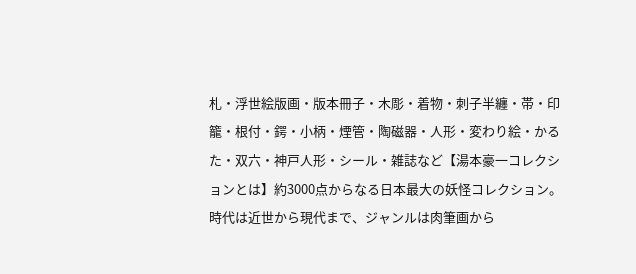札・浮世絵版画・版本冊子・木彫・着物・刺子半纏・帯・印籠・根付・鍔・小柄・煙管・陶磁器・人形・変わり絵・かるた・双六・神戸人形・シール・雑誌など【湯本豪一コレクションとは】約3000点からなる日本最大の妖怪コレクション。時代は近世から現代まで、ジャンルは肉筆画から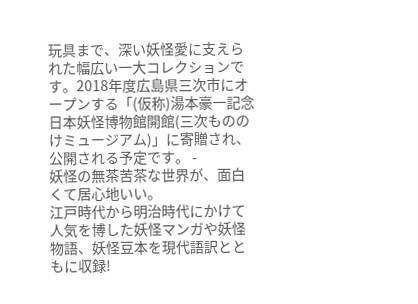玩具まで、深い妖怪愛に支えられた幅広い一大コレクションです。2018年度広島県三次市にオープンする「(仮称)湯本豪一記念日本妖怪博物館開館(三次もののけミュージアム)」に寄贈され、公開される予定です。 -
妖怪の無茶苦茶な世界が、面白くて居心地いい。
江戸時代から明治時代にかけて人気を博した妖怪マンガや妖怪物語、妖怪豆本を現代語訳とともに収録!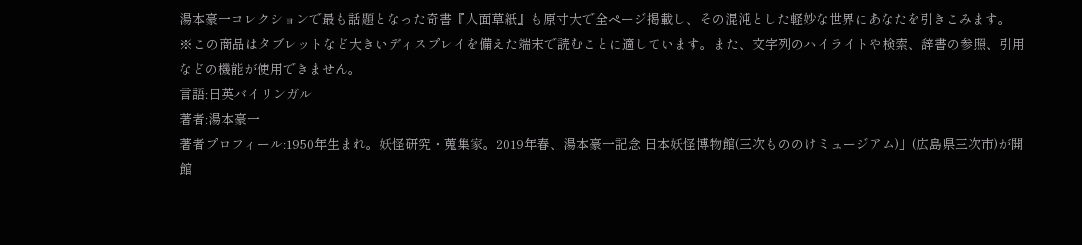湯本豪一コレクションで最も話題となった奇書『人面草紙』も原寸大で全ページ掲載し、その混沌とした軽妙な世界にあなたを引きこみます。
※この商品はタブレットなど大きいディスプレイを備えた端末で読むことに適しています。また、文字列のハイライトや検索、辞書の参照、引用などの機能が使用できません。
言語:日英バイリンガル
著者:湯本豪一
著者プロフィール:1950年生まれ。妖怪研究・蒐集家。2019年春、湯本豪一記念 日本妖怪博物館(三次もののけミュージアム)」(広島県三次市)が開館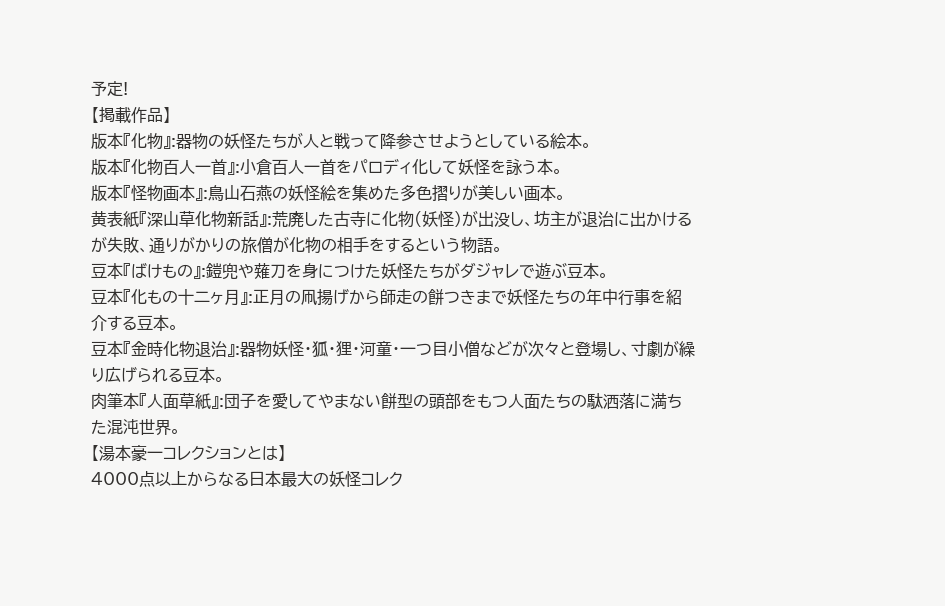予定!
【掲載作品】
版本『化物』:器物の妖怪たちが人と戦って降参させようとしている絵本。
版本『化物百人一首』:小倉百人一首をパロディ化して妖怪を詠う本。
版本『怪物画本』:鳥山石燕の妖怪絵を集めた多色摺りが美しい画本。
黄表紙『深山草化物新話』:荒廃した古寺に化物(妖怪)が出没し、坊主が退治に出かけるが失敗、通りがかりの旅僧が化物の相手をするという物語。
豆本『ばけもの』:鎧兜や薙刀を身につけた妖怪たちがダジャレで遊ぶ豆本。
豆本『化もの十二ヶ月』:正月の凧揚げから師走の餅つきまで妖怪たちの年中行事を紹介する豆本。
豆本『金時化物退治』:器物妖怪・狐・狸・河童・一つ目小僧などが次々と登場し、寸劇が繰り広げられる豆本。
肉筆本『人面草紙』:団子を愛してやまない餅型の頭部をもつ人面たちの駄洒落に満ちた混沌世界。
【湯本豪一コレクションとは】
4000点以上からなる日本最大の妖怪コレク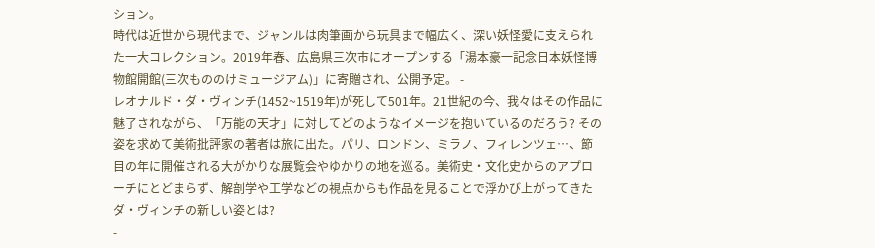ション。
時代は近世から現代まで、ジャンルは肉筆画から玩具まで幅広く、深い妖怪愛に支えられた一大コレクション。2019年春、広島県三次市にオープンする「湯本豪一記念日本妖怪博物館開館(三次もののけミュージアム)」に寄贈され、公開予定。 -
レオナルド・ダ・ヴィンチ(1452~1519年)が死して501年。21世紀の今、我々はその作品に魅了されながら、「万能の天才」に対してどのようなイメージを抱いているのだろう? その姿を求めて美術批評家の著者は旅に出た。パリ、ロンドン、ミラノ、フィレンツェ…、節目の年に開催される大がかりな展覧会やゆかりの地を巡る。美術史・文化史からのアプローチにとどまらず、解剖学や工学などの視点からも作品を見ることで浮かび上がってきたダ・ヴィンチの新しい姿とは?
-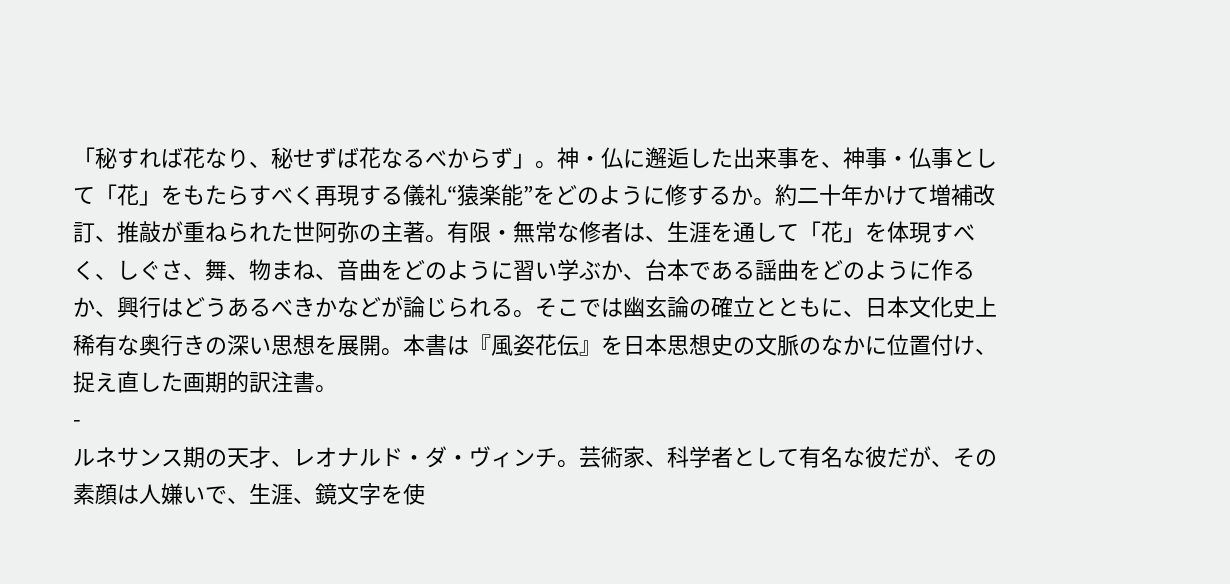「秘すれば花なり、秘せずば花なるべからず」。神・仏に邂逅した出来事を、神事・仏事として「花」をもたらすべく再現する儀礼“猿楽能”をどのように修するか。約二十年かけて増補改訂、推敲が重ねられた世阿弥の主著。有限・無常な修者は、生涯を通して「花」を体現すべく、しぐさ、舞、物まね、音曲をどのように習い学ぶか、台本である謡曲をどのように作るか、興行はどうあるべきかなどが論じられる。そこでは幽玄論の確立とともに、日本文化史上稀有な奥行きの深い思想を展開。本書は『風姿花伝』を日本思想史の文脈のなかに位置付け、捉え直した画期的訳注書。
-
ルネサンス期の天才、レオナルド・ダ・ヴィンチ。芸術家、科学者として有名な彼だが、その素顔は人嫌いで、生涯、鏡文字を使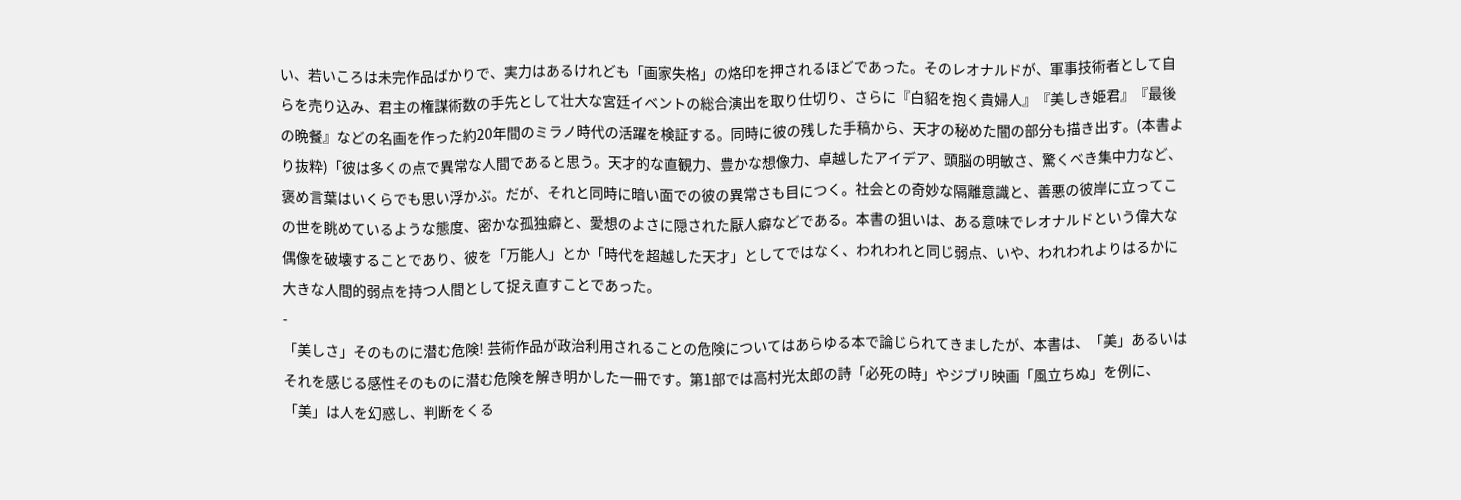い、若いころは未完作品ばかりで、実力はあるけれども「画家失格」の烙印を押されるほどであった。そのレオナルドが、軍事技術者として自らを売り込み、君主の権謀術数の手先として壮大な宮廷イベントの総合演出を取り仕切り、さらに『白貂を抱く貴婦人』『美しき姫君』『最後の晩餐』などの名画を作った約20年間のミラノ時代の活躍を検証する。同時に彼の残した手稿から、天才の秘めた闇の部分も描き出す。(本書より抜粋)「彼は多くの点で異常な人間であると思う。天才的な直観力、豊かな想像力、卓越したアイデア、頭脳の明敏さ、驚くべき集中力など、褒め言葉はいくらでも思い浮かぶ。だが、それと同時に暗い面での彼の異常さも目につく。社会との奇妙な隔離意識と、善悪の彼岸に立ってこの世を眺めているような態度、密かな孤独癖と、愛想のよさに隠された厭人癖などである。本書の狙いは、ある意味でレオナルドという偉大な偶像を破壊することであり、彼を「万能人」とか「時代を超越した天才」としてではなく、われわれと同じ弱点、いや、われわれよりはるかに大きな人間的弱点を持つ人間として捉え直すことであった。
-
「美しさ」そのものに潜む危険! 芸術作品が政治利用されることの危険についてはあらゆる本で論じられてきましたが、本書は、「美」あるいはそれを感じる感性そのものに潜む危険を解き明かした一冊です。第1部では高村光太郎の詩「必死の時」やジブリ映画「風立ちぬ」を例に、「美」は人を幻惑し、判断をくる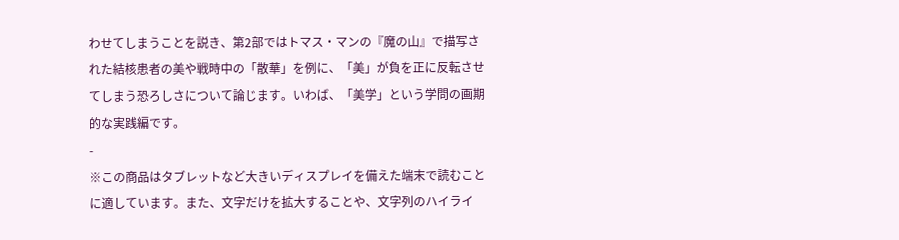わせてしまうことを説き、第2部ではトマス・マンの『魔の山』で描写された結核患者の美や戦時中の「散華」を例に、「美」が負を正に反転させてしまう恐ろしさについて論じます。いわば、「美学」という学問の画期的な実践編です。
-
※この商品はタブレットなど大きいディスプレイを備えた端末で読むことに適しています。また、文字だけを拡大することや、文字列のハイライ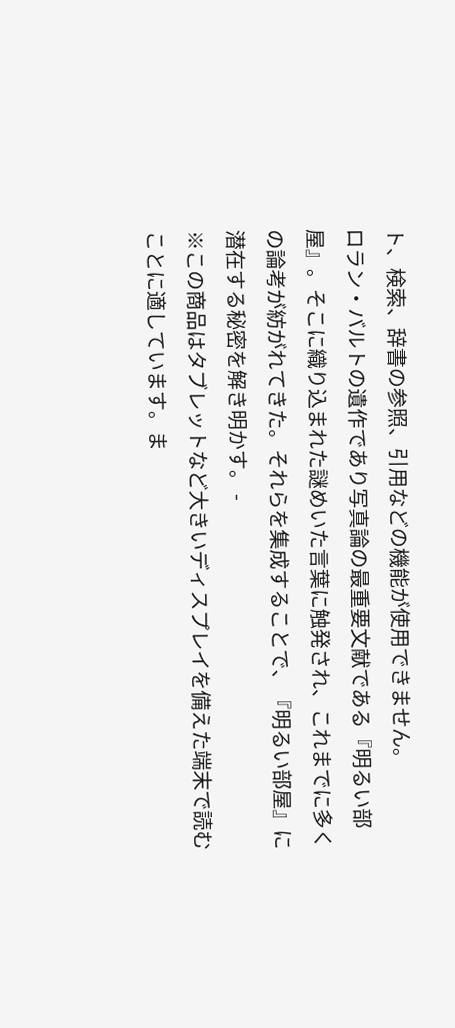ト、検索、辞書の参照、引用などの機能が使用できません。
ロラン・バルトの遺作であり写真論の最重要文献である『明るい部屋』。そこに織り込まれた謎めいた言葉に触発され、これまでに多くの論考が紡がれてきた。それらを集成することで、『明るい部屋』に潜在する秘密を解き明かす。 -
※この商品はタブレットなど大きいディスプレイを備えた端末で読むことに適しています。ま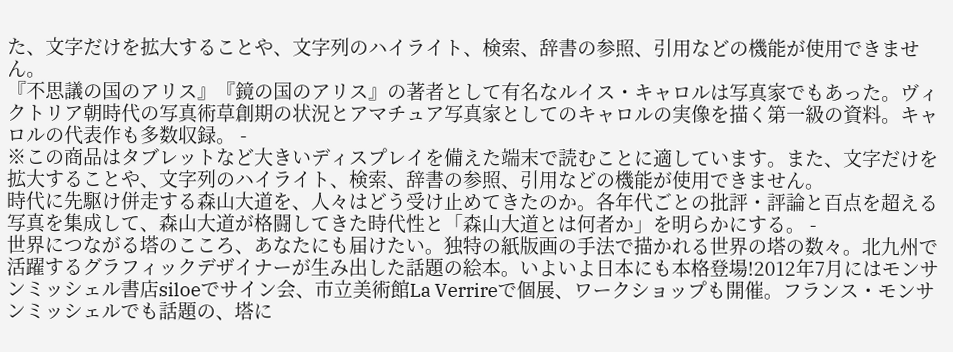た、文字だけを拡大することや、文字列のハイライト、検索、辞書の参照、引用などの機能が使用できません。
『不思議の国のアリス』『鏡の国のアリス』の著者として有名なルイス・キャロルは写真家でもあった。ヴィクトリア朝時代の写真術草創期の状況とアマチュア写真家としてのキャロルの実像を描く第一級の資料。キャロルの代表作も多数収録。 -
※この商品はタブレットなど大きいディスプレイを備えた端末で読むことに適しています。また、文字だけを拡大することや、文字列のハイライト、検索、辞書の参照、引用などの機能が使用できません。
時代に先駆け併走する森山大道を、人々はどう受け止めてきたのか。各年代ごとの批評・評論と百点を超える写真を集成して、森山大道が格闘してきた時代性と「森山大道とは何者か」を明らかにする。 -
世界につながる塔のこころ、あなたにも届けたい。独特の紙版画の手法で描かれる世界の塔の数々。北九州で活躍するグラフィックデザイナーが生み出した話題の絵本。いよいよ日本にも本格登場!2012年7月にはモンサンミッシェル書店siloeでサイン会、市立美術館La Verrireで個展、ワークショップも開催。フランス・モンサンミッシェルでも話題の、塔に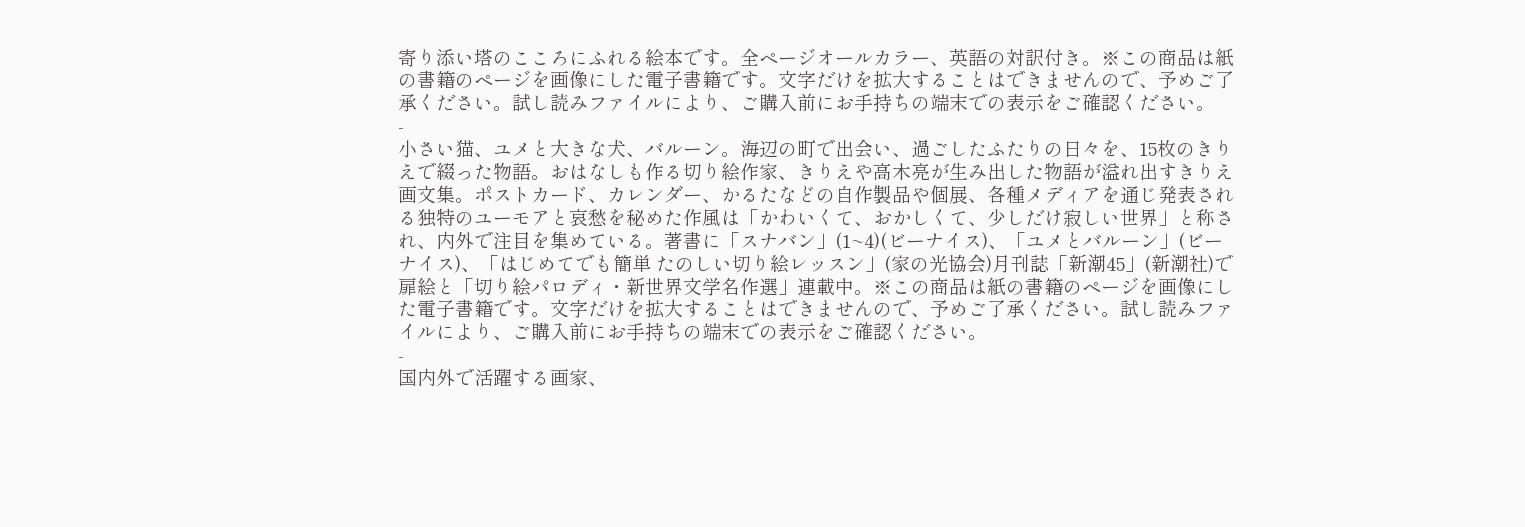寄り添い塔のこころにふれる絵本です。全ページオールカラー、英語の対訳付き。※この商品は紙の書籍のページを画像にした電子書籍です。文字だけを拡大することはできませんので、予めご了承ください。試し読みファイルにより、ご購入前にお手持ちの端末での表示をご確認ください。
-
小さい猫、ユメと大きな犬、バルーン。海辺の町で出会い、過ごしたふたりの日々を、15枚のきりえで綴った物語。おはなしも作る切り絵作家、きりえや高木亮が生み出した物語が溢れ出すきりえ画文集。ポストカード、カレンダー、かるたなどの自作製品や個展、各種メディアを通じ発表される独特のユーモアと哀愁を秘めた作風は「かわいくて、おかしくて、少しだけ寂しい世界」と称され、内外で注目を集めている。著書に「スナバン」(1~4)(ビーナイス)、「ユメとバルーン」(ビーナイス)、「はじめてでも簡単 たのしい切り絵レッスン」(家の光協会)月刊誌「新潮45」(新潮社)で扉絵と「切り絵パロディ・新世界文学名作選」連載中。※この商品は紙の書籍のページを画像にした電子書籍です。文字だけを拡大することはできませんので、予めご了承ください。試し読みファイルにより、ご購入前にお手持ちの端末での表示をご確認ください。
-
国内外で活躍する画家、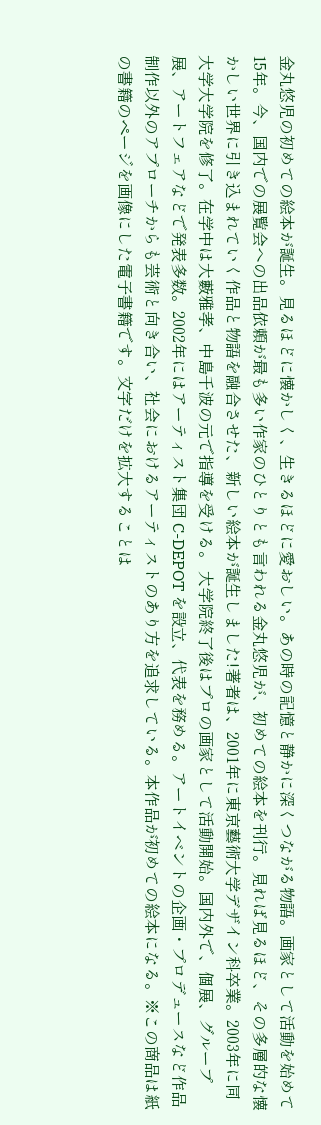金丸悠児の初めての絵本が誕生。見るほどに懐かしく、生きるほどに愛おしい。あの時の記憶と静かに深くつながる物語。画家として活動を始めて15年。今、国内での展覧会への出品依頼が最も多い作家のひとりとも言われる金丸悠児が、初めての絵本を刊行。見れば見るほど、その多層的な懐かしい世界に引き込まれていく作品と物語を融合させた、新しい絵本が誕生しました!著者は、2001年に東京藝術大学デザイン科卒業。2003年に同大学大学院を修了。在学中は大藪雅孝、中島千波の元で指導を受ける。 大学院終了後はプロの画家として活動開始。国内外で、個展、グループ展、アートフェアなどで発表多数。2002年にはアーティスト集団 C-DEPOT を設立、代表を務める。アートイベントの企画・プロデュースなど作品制作以外のアプローチからも芸術と向き合い、社会におけるアーティストのあり方を追求している。本作品が初めての絵本になる。※この商品は紙の書籍のページを画像にした電子書籍です。文字だけを拡大することは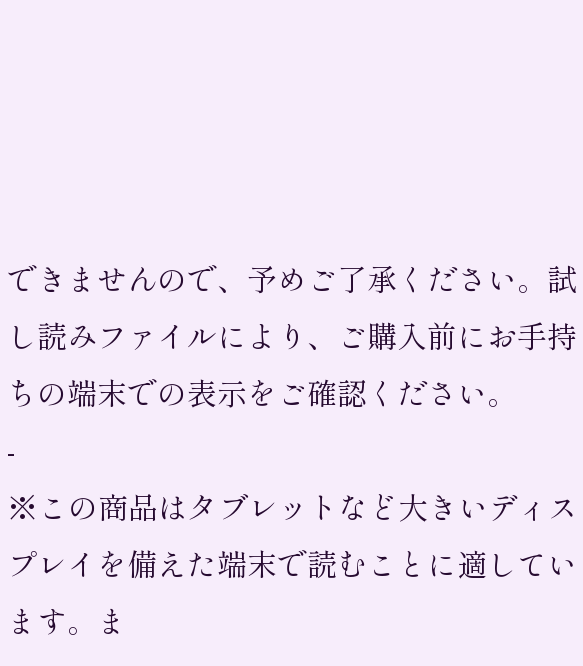できませんので、予めご了承ください。試し読みファイルにより、ご購入前にお手持ちの端末での表示をご確認ください。
-
※この商品はタブレットなど大きいディスプレイを備えた端末で読むことに適しています。ま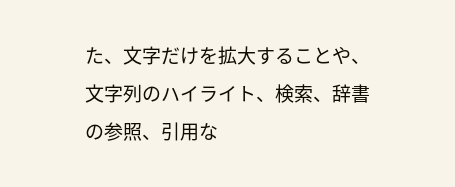た、文字だけを拡大することや、文字列のハイライト、検索、辞書の参照、引用な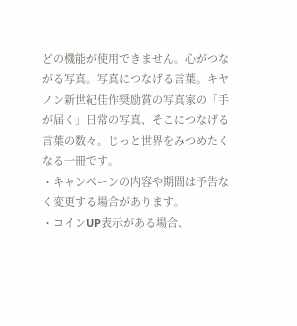どの機能が使用できません。心がつながる写真。写真につなげる言葉。キヤノン新世紀佳作奨励賞の写真家の「手が届く」日常の写真、そこにつなげる言葉の数々。じっと世界をみつめたくなる一冊です。
・キャンペーンの内容や期間は予告なく変更する場合があります。
・コインUP表示がある場合、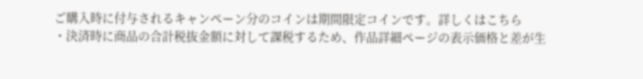ご購入時に付与されるキャンペーン分のコインは期間限定コインです。詳しくはこちら
・決済時に商品の合計税抜金額に対して課税するため、作品詳細ページの表示価格と差が生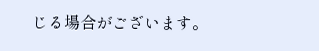じる場合がございます。